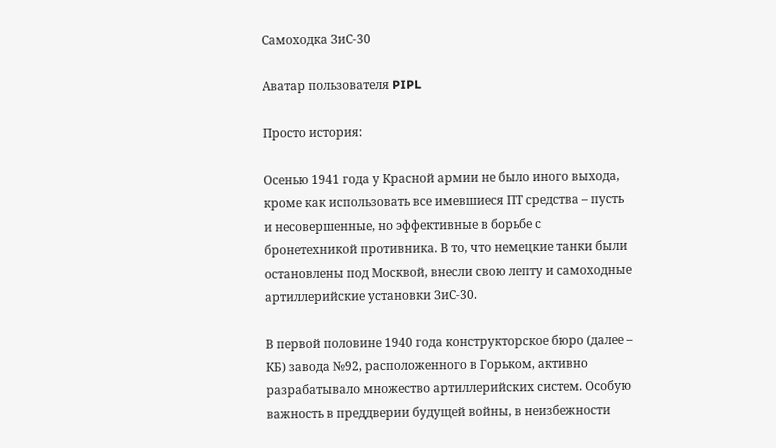Самоходка ЗиС-30

Аватар пользователя PIPL

Просто история:

Осенью 1941 года у Красной армии не было иного выхода, кроме как использовать все имевшиеся ПТ средства – пусть и несовершенные, но эффективные в борьбе с бронетехникой противника. В то, что немецкие танки были остановлены под Москвой, внесли свою лепту и самоходные артиллерийские установки ЗиС-30.

В первой половине 1940 года конструкторское бюро (далее – КБ) завода №92, расположенного в Горьком, активно разрабатывало множество артиллерийских систем. Особую важность в преддверии будущей войны, в неизбежности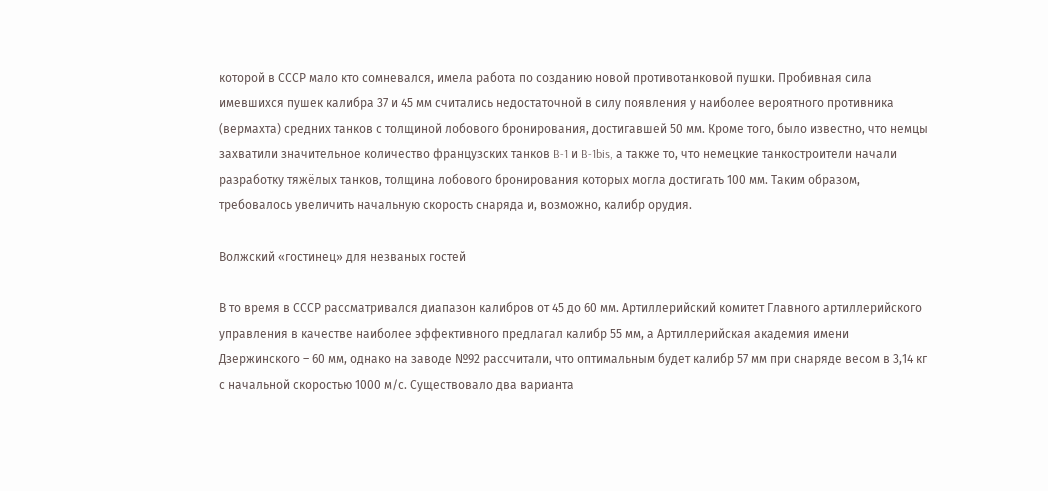которой в СССР мало кто сомневался, имела работа по созданию новой противотанковой пушки. Пробивная сила имевшихся пушек калибра 37 и 45 мм считались недостаточной в силу появления у наиболее вероятного противника (вермахта) средних танков с толщиной лобового бронирования, достигавшей 50 мм. Кроме того, было известно, что немцы захватили значительное количество французских танков B-1 и B-1bis, а также то, что немецкие танкостроители начали разработку тяжёлых танков, толщина лобового бронирования которых могла достигать 100 мм. Таким образом, требовалось увеличить начальную скорость снаряда и, возможно, калибр орудия.

Волжский «гостинец» для незваных гостей

В то время в СССР рассматривался диапазон калибров от 45 до 60 мм. Артиллерийский комитет Главного артиллерийского управления в качестве наиболее эффективного предлагал калибр 55 мм, а Артиллерийская академия имени Дзержинского – 60 мм, однако на заводе №92 рассчитали, что оптимальным будет калибр 57 мм при снаряде весом в 3,14 кг с начальной скоростью 1000 м/с. Существовало два варианта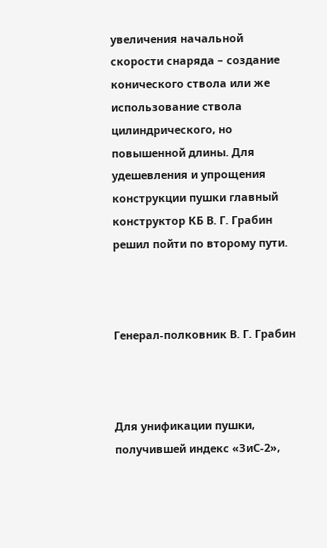увеличения начальной скорости снаряда – создание конического ствола или же использование ствола цилиндрического, но повышенной длины. Для удешевления и упрощения конструкции пушки главный конструктор КБ В. Г. Грабин решил пойти по второму пути.



Генерал-полковник В. Г. Грабин



Для унификации пушки, получившей индекс «ЗиС-2»,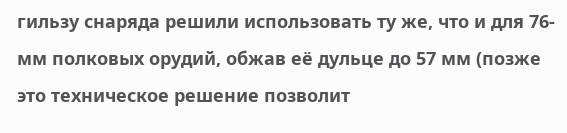гильзу снаряда решили использовать ту же, что и для 76-мм полковых орудий, обжав её дульце до 57 мм (позже это техническое решение позволит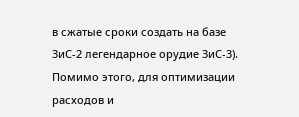в сжатые сроки создать на базе ЗиС-2 легендарное орудие ЗиС-3). Помимо этого, для оптимизации расходов и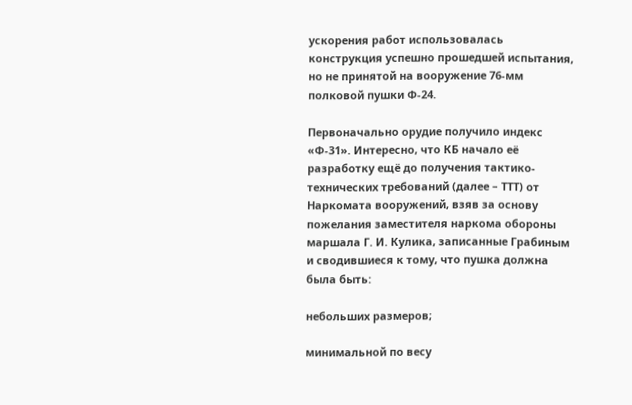ускорения работ использовалась конструкция успешно прошедшей испытания, но не принятой на вооружение 76-мм полковой пушки Ф-24.

Первоначально орудие получило индекс «Ф-31». Интересно, что КБ начало её разработку ещё до получения тактико-технических требований (далее – ТТТ) от Наркомата вооружений, взяв за основу пожелания заместителя наркома обороны маршала Г. И. Кулика, записанные Грабиным и сводившиеся к тому, что пушка должна была быть:

небольших размеров;

минимальной по весу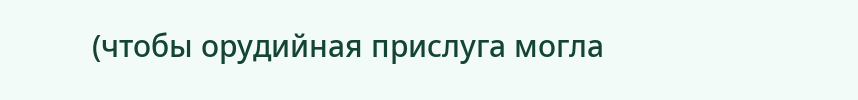(чтобы орудийная прислуга могла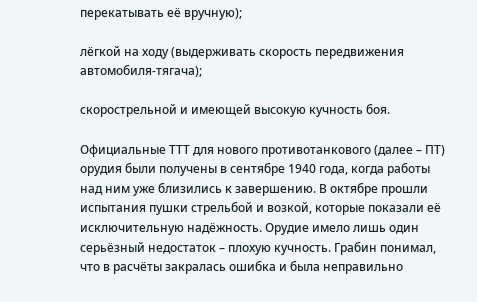перекатывать её вручную);

лёгкой на ходу (выдерживать скорость передвижения автомобиля-тягача);

скорострельной и имеющей высокую кучность боя.

Официальные ТТТ для нового противотанкового (далее – ПТ) орудия были получены в сентябре 1940 года, когда работы над ним уже близились к завершению. В октябре прошли испытания пушки стрельбой и возкой, которые показали её исключительную надёжность. Орудие имело лишь один серьёзный недостаток – плохую кучность. Грабин понимал, что в расчёты закралась ошибка и была неправильно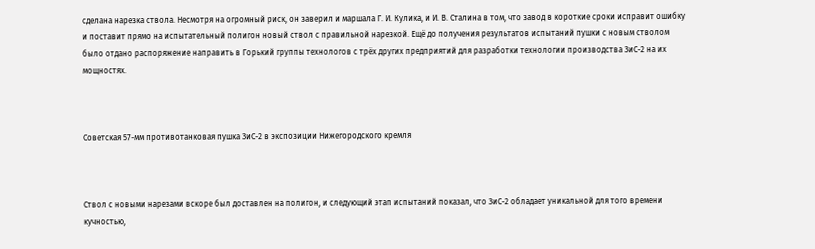сделана нарезка ствола. Несмотря на огромный риск, он заверил и маршала Г. И. Кулика, и И. В. Сталина в том, что завод в короткие сроки исправит ошибку и поставит прямо на испытательный полигон новый ствол с правильной нарезкой. Ещё до получения результатов испытаний пушки с новым стволом было отдано распоряжение направить в Горький группы технологов с трёх других предприятий для разработки технологии производства ЗиС-2 на их мощностях.



Советская 57-мм противотанковая пушка ЗиС-2 в экспозиции Нижегородского кремля



Ствол с новыми нарезами вскоре был доставлен на полигон, и следующий этап испытаний показал, что ЗиС-2 обладает уникальной для того времени кучностью,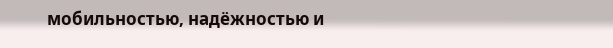мобильностью, надёжностью и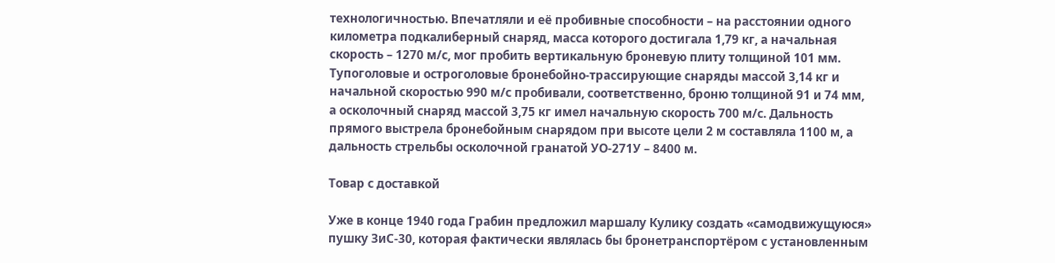технологичностью. Впечатляли и её пробивные способности – на расстоянии одного километра подкалиберный снаряд, масса которого достигала 1,79 кг, а начальная скорость – 1270 м/с, мог пробить вертикальную броневую плиту толщиной 101 мм. Тупоголовые и остроголовые бронебойно-трассирующие снаряды массой 3,14 кг и начальной скоростью 990 м/с пробивали, соответственно, броню толщиной 91 и 74 мм, а осколочный снаряд массой 3,75 кг имел начальную скорость 700 м/с. Дальность прямого выстрела бронебойным снарядом при высоте цели 2 м составляла 1100 м, а дальность стрельбы осколочной гранатой УО-271У – 8400 м.

Товар с доставкой

Уже в конце 1940 года Грабин предложил маршалу Кулику создать «самодвижущуюся» пушку ЗиС-30, которая фактически являлась бы бронетранспортёром с установленным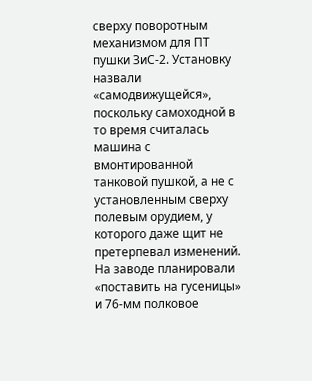сверху поворотным механизмом для ПТ пушки ЗиС-2. Установку назвали «самодвижущейся», поскольку самоходной в то время считалась машина с вмонтированной танковой пушкой, а не с установленным сверху полевым орудием, у которого даже щит не претерпевал изменений. На заводе планировали «поставить на гусеницы» и 76-мм полковое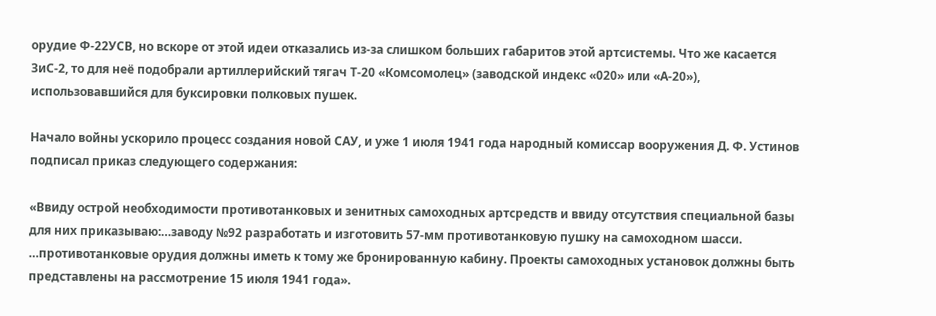орудие Ф-22УСВ, но вскоре от этой идеи отказались из-за слишком больших габаритов этой артсистемы. Что же касается ЗиС-2, то для неё подобрали артиллерийский тягач Т-20 «Комсомолец» (заводской индекс «020» или «А-20»), использовавшийся для буксировки полковых пушек.

Начало войны ускорило процесс создания новой САУ, и уже 1 июля 1941 года народный комиссар вооружения Д. Ф. Устинов подписал приказ следующего содержания:

«Ввиду острой необходимости противотанковых и зенитных самоходных артсредств и ввиду отсутствия специальной базы для них приказываю:…заводу №92 разработать и изготовить 57-мм противотанковую пушку на самоходном шасси. …противотанковые орудия должны иметь к тому же бронированную кабину. Проекты самоходных установок должны быть представлены на рассмотрение 15 июля 1941 года».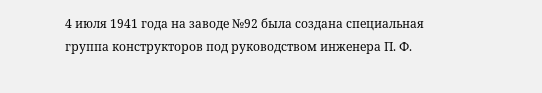4 июля 1941 года на заводе №92 была создана специальная группа конструкторов под руководством инженера П. Ф.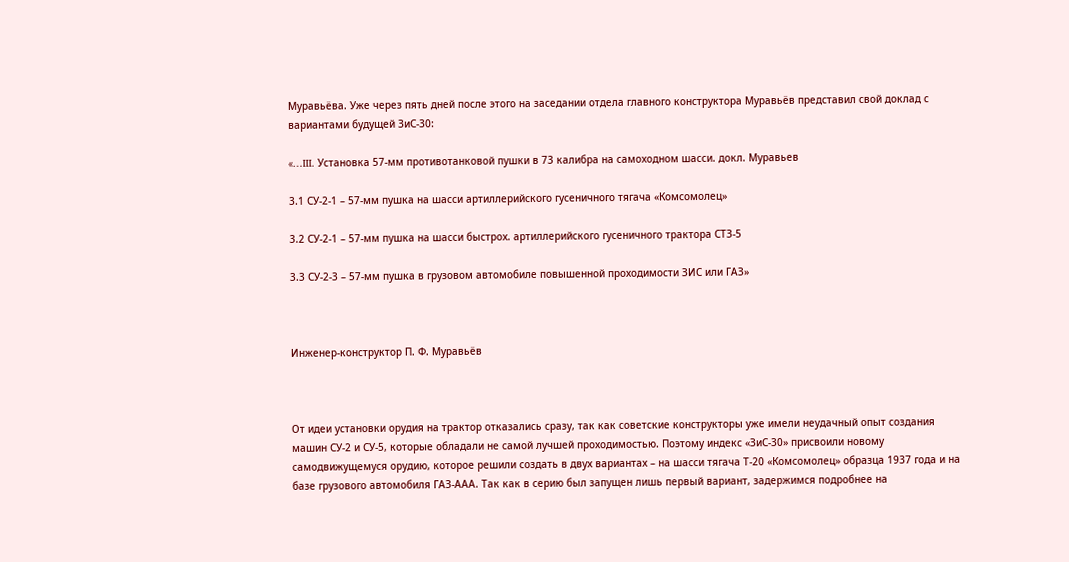Муравьёва. Уже через пять дней после этого на заседании отдела главного конструктора Муравьёв представил свой доклад с вариантами будущей ЗиС-30:

«…III. Установка 57-мм противотанковой пушки в 73 калибра на самоходном шасси. докл. Муравьев

3.1 СУ-2-1 – 57-мм пушка на шасси артиллерийского гусеничного тягача «Комсомолец»

3.2 СУ-2-1 – 57-мм пушка на шасси быстрох. артиллерийского гусеничного трактора СТЗ-5

3.3 СУ-2-3 – 57-мм пушка в грузовом автомобиле повышенной проходимости ЗИС или ГАЗ»



Инженер-конструктор П. Ф. Муравьёв



От идеи установки орудия на трактор отказались сразу, так как советские конструкторы уже имели неудачный опыт создания машин СУ-2 и СУ-5, которые обладали не самой лучшей проходимостью. Поэтому индекс «ЗиС-30» присвоили новому самодвижущемуся орудию, которое решили создать в двух вариантах – на шасси тягача Т-20 «Комсомолец» образца 1937 года и на базе грузового автомобиля ГАЗ-ААА. Так как в серию был запущен лишь первый вариант, задержимся подробнее на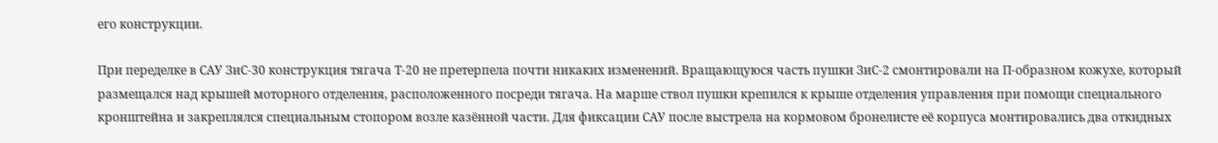его конструкции.

При переделке в САУ ЗиС-30 конструкция тягача Т-20 не претерпела почти никаких изменений. Вращающуюся часть пушки ЗиС-2 смонтировали на П-образном кожухе, который размещался над крышей моторного отделения, расположенного посреди тягача. На марше ствол пушки крепился к крыше отделения управления при помощи специального кронштейна и закреплялся специальным стопором возле казённой части. Для фиксации САУ после выстрела на кормовом бронелисте её корпуса монтировались два откидных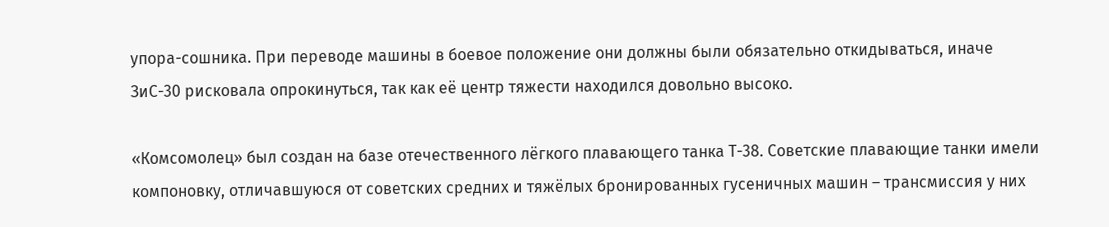упора-сошника. При переводе машины в боевое положение они должны были обязательно откидываться, иначе ЗиС-30 рисковала опрокинуться, так как её центр тяжести находился довольно высоко.

«Комсомолец» был создан на базе отечественного лёгкого плавающего танка Т-38. Советские плавающие танки имели компоновку, отличавшуюся от советских средних и тяжёлых бронированных гусеничных машин – трансмиссия у них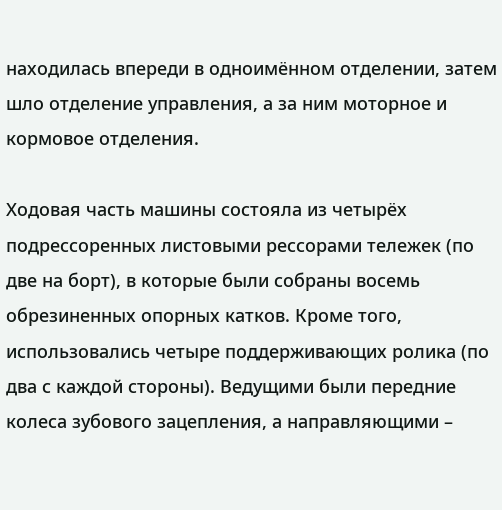находилась впереди в одноимённом отделении, затем шло отделение управления, а за ним моторное и кормовое отделения.

Ходовая часть машины состояла из четырёх подрессоренных листовыми рессорами тележек (по две на борт), в которые были собраны восемь обрезиненных опорных катков. Кроме того, использовались четыре поддерживающих ролика (по два с каждой стороны). Ведущими были передние колеса зубового зацепления, а направляющими –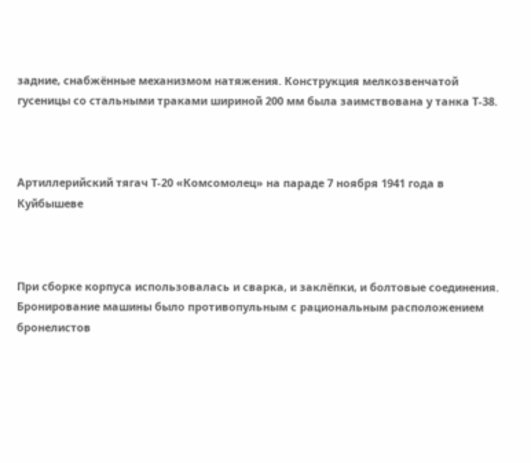задние, снабжённые механизмом натяжения. Конструкция мелкозвенчатой гусеницы со стальными траками шириной 200 мм была заимствована у танка Т-38.



Артиллерийский тягач Т-20 «Комсомолец» на параде 7 ноября 1941 года в Куйбышеве



При сборке корпуса использовалась и сварка, и заклёпки, и болтовые соединения. Бронирование машины было противопульным с рациональным расположением бронелистов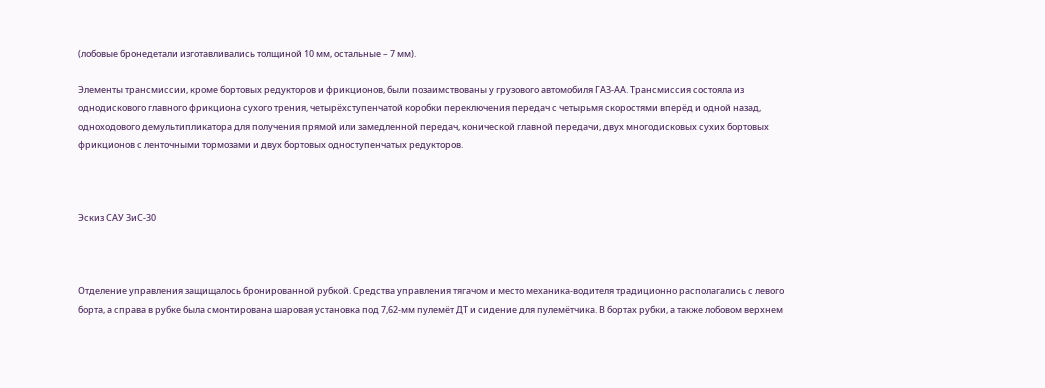(лобовые бронедетали изготавливались толщиной 10 мм, остальные – 7 мм).

Элементы трансмиссии, кроме бортовых редукторов и фрикционов, были позаимствованы у грузового автомобиля ГАЗ-АА. Трансмиссия состояла из однодискового главного фрикциона сухого трения, четырёхступенчатой коробки переключения передач с четырьмя скоростями вперёд и одной назад, одноходового демультипликатора для получения прямой или замедленной передач, конической главной передачи, двух многодисковых сухих бортовых фрикционов с ленточными тормозами и двух бортовых одноступенчатых редукторов.



Эскиз САУ ЗиС-30



Отделение управления защищалось бронированной рубкой. Средства управления тягачом и место механика-водителя традиционно располагались с левого борта, а справа в рубке была смонтирована шаровая установка под 7,62-мм пулемёт ДТ и сидение для пулемётчика. В бортах рубки, а также лобовом верхнем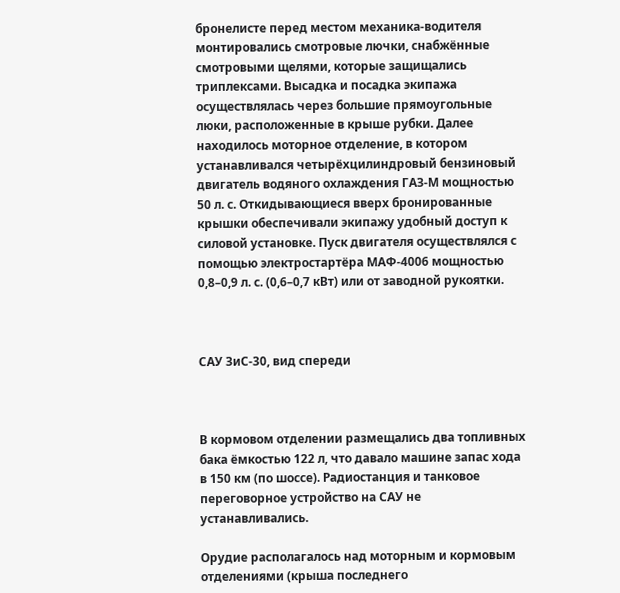бронелисте перед местом механика-водителя монтировались смотровые лючки, снабжённые смотровыми щелями, которые защищались триплексами. Высадка и посадка экипажа осуществлялась через большие прямоугольные люки, расположенные в крыше рубки. Далее находилось моторное отделение, в котором устанавливался четырёхцилиндровый бензиновый двигатель водяного охлаждения ГАЗ-М мощностью 50 л. с. Откидывающиеся вверх бронированные крышки обеспечивали экипажу удобный доступ к силовой установке. Пуск двигателя осуществлялся с помощью электростартёра МАФ-4006 мощностью 0,8–0,9 л. с. (0,6–0,7 кВт) или от заводной рукоятки.



САУ ЗиС-30, вид спереди



В кормовом отделении размещались два топливных бака ёмкостью 122 л, что давало машине запас хода в 150 км (по шоссе). Радиостанция и танковое переговорное устройство на САУ не устанавливались.

Орудие располагалось над моторным и кормовым отделениями (крыша последнего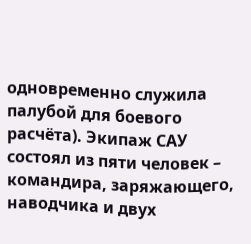одновременно служила палубой для боевого расчёта). Экипаж САУ состоял из пяти человек – командира, заряжающего, наводчика и двух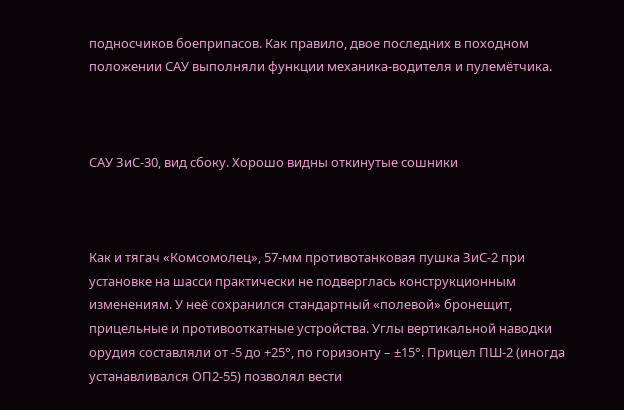подносчиков боеприпасов. Как правило, двое последних в походном положении САУ выполняли функции механика-водителя и пулемётчика.



САУ ЗиС-30, вид сбоку. Хорошо видны откинутые сошники



Как и тягач «Комсомолец», 57-мм противотанковая пушка ЗиС-2 при установке на шасси практически не подверглась конструкционным изменениям. У неё сохранился стандартный «полевой» бронещит, прицельные и противооткатные устройства. Углы вертикальной наводки орудия составляли от -5 до +25°, по горизонту – ±15°. Прицел ПШ-2 (иногда устанавливался ОП2-55) позволял вести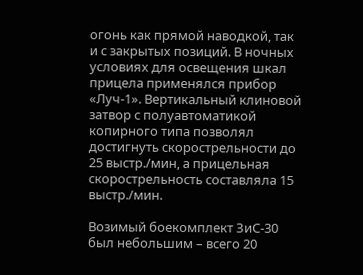огонь как прямой наводкой, так и с закрытых позиций. В ночных условиях для освещения шкал прицела применялся прибор «Луч-1». Вертикальный клиновой затвор с полуавтоматикой копирного типа позволял достигнуть скорострельности до 25 выстр./мин, а прицельная скорострельность составляла 15 выстр./мин.

Возимый боекомплект ЗиС-30 был небольшим – всего 20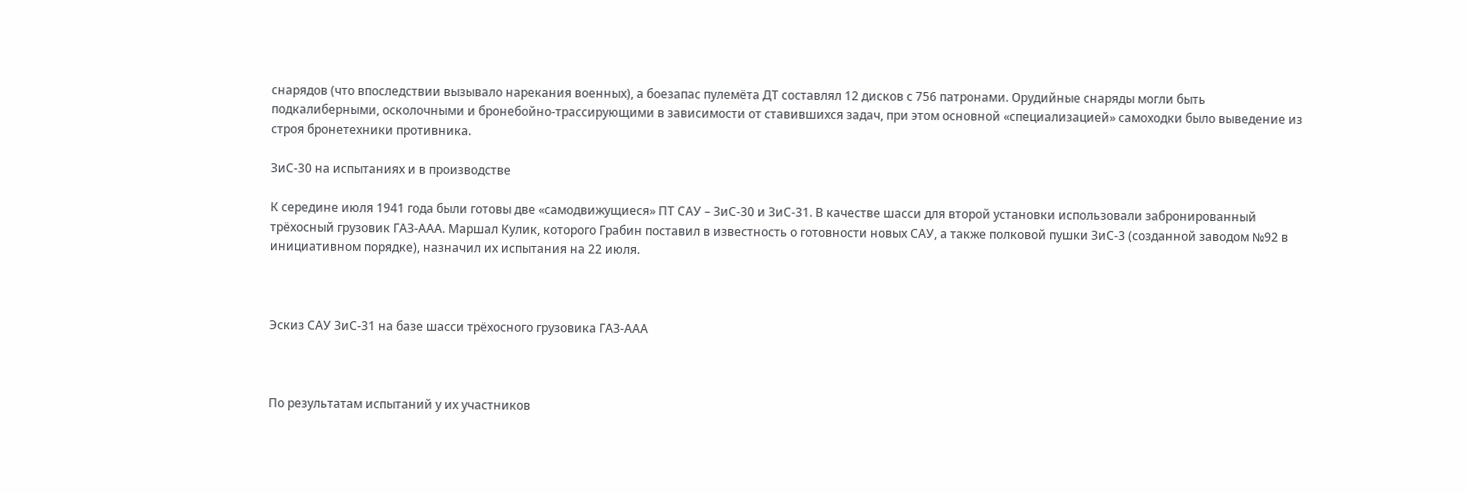снарядов (что впоследствии вызывало нарекания военных), а боезапас пулемёта ДТ составлял 12 дисков с 756 патронами. Орудийные снаряды могли быть подкалиберными, осколочными и бронебойно-трассирующими в зависимости от ставившихся задач, при этом основной «специализацией» самоходки было выведение из строя бронетехники противника.

ЗиС-30 на испытаниях и в производстве

К середине июля 1941 года были готовы две «самодвижущиеся» ПТ САУ – ЗиС-30 и ЗиС-31. В качестве шасси для второй установки использовали забронированный трёхосный грузовик ГАЗ-ААА. Маршал Кулик, которого Грабин поставил в известность о готовности новых САУ, а также полковой пушки ЗиС-3 (созданной заводом №92 в инициативном порядке), назначил их испытания на 22 июля.



Эскиз САУ ЗиС-31 на базе шасси трёхосного грузовика ГАЗ-ААА



По результатам испытаний у их участников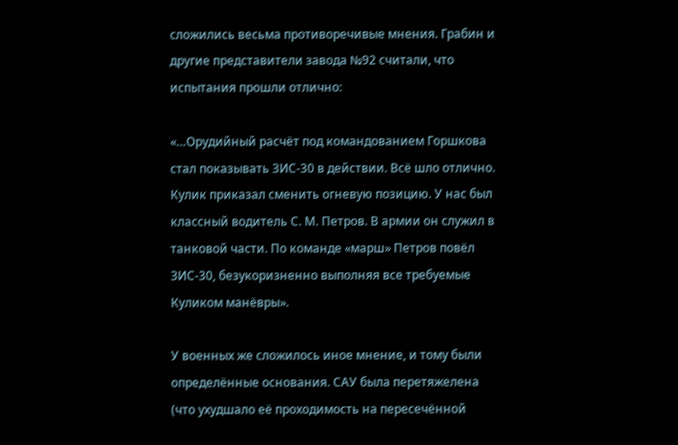сложились весьма противоречивые мнения. Грабин и другие представители завода №92 считали, что испытания прошли отлично:

«…Орудийный расчёт под командованием Горшкова стал показывать ЗИС-30 в действии. Всё шло отлично. Кулик приказал сменить огневую позицию. У нас был классный водитель С. М. Петров. В армии он служил в танковой части. По команде «марш» Петров повёл ЗИС-30, безукоризненно выполняя все требуемые Куликом манёвры».

У военных же сложилось иное мнение, и тому были определённые основания. САУ была перетяжелена (что ухудшало её проходимость на пересечённой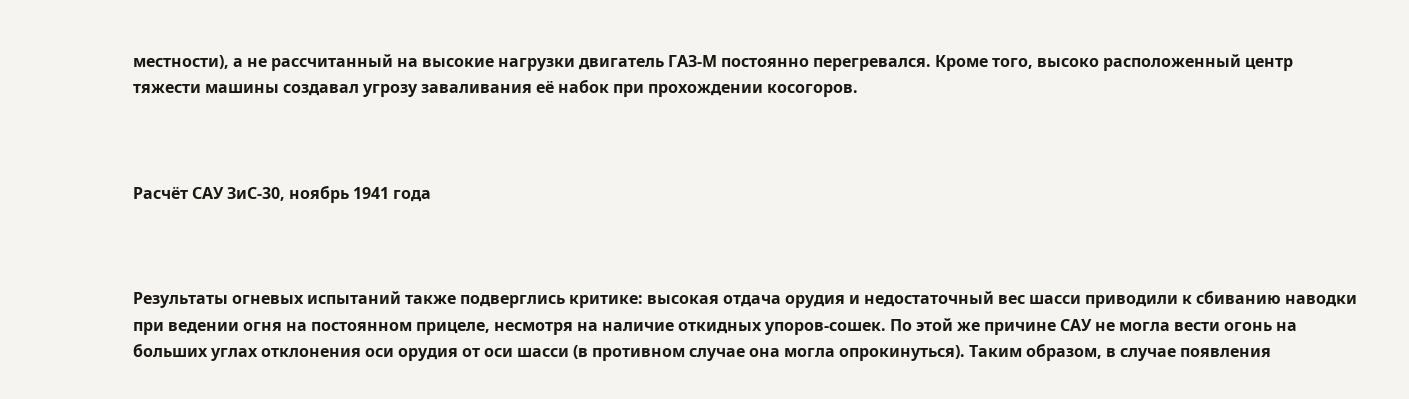местности), а не рассчитанный на высокие нагрузки двигатель ГАЗ-М постоянно перегревался. Кроме того, высоко расположенный центр тяжести машины создавал угрозу заваливания её набок при прохождении косогоров.



Расчёт САУ ЗиС-30, ноябрь 1941 года



Результаты огневых испытаний также подверглись критике: высокая отдача орудия и недостаточный вес шасси приводили к сбиванию наводки при ведении огня на постоянном прицеле, несмотря на наличие откидных упоров-сошек. По этой же причине САУ не могла вести огонь на больших углах отклонения оси орудия от оси шасси (в противном случае она могла опрокинуться). Таким образом, в случае появления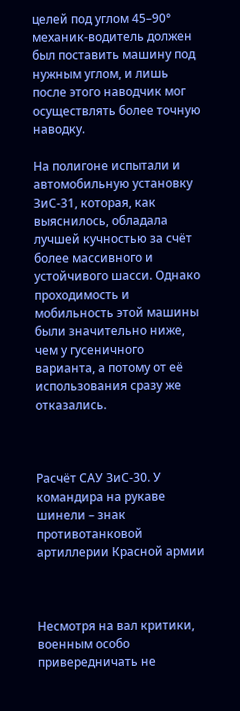целей под углом 45–90° механик-водитель должен был поставить машину под нужным углом, и лишь после этого наводчик мог осуществлять более точную наводку.

На полигоне испытали и автомобильную установку ЗиС-31, которая, как выяснилось, обладала лучшей кучностью за счёт более массивного и устойчивого шасси. Однако проходимость и мобильность этой машины были значительно ниже, чем у гусеничного варианта, а потому от её использования сразу же отказались.



Расчёт САУ ЗиС-30. У командира на рукаве шинели – знак противотанковой артиллерии Красной армии



Несмотря на вал критики, военным особо привередничать не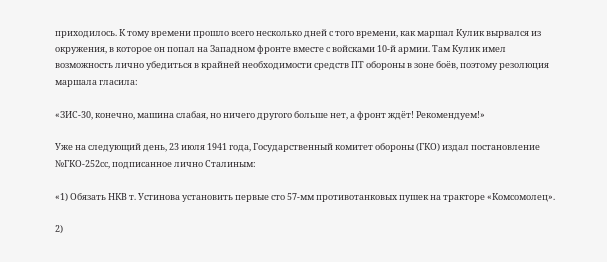приходилось. К тому времени прошло всего несколько дней с того времени, как маршал Кулик вырвался из окружения, в которое он попал на Западном фронте вместе с войсками 10-й армии. Там Кулик имел возможность лично убедиться в крайней необходимости средств ПТ обороны в зоне боёв, поэтому резолюция маршала гласила:

«ЗИС-30, конечно, машина слабая, но ничего другого больше нет, а фронт ждёт! Рекомендуем!»

Уже на следующий день, 23 июля 1941 года, Государственный комитет обороны (ГКО) издал постановление №ГКО-252сс, подписанное лично Сталиным:

«1) Обязать НКВ т. Устинова установить первые сто 57-мм противотанковых пушек на тракторе «Комсомолец».

2)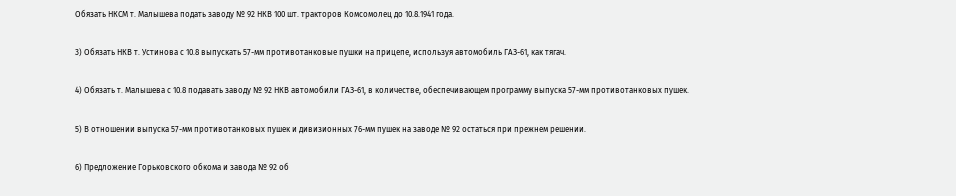Обязать НКСМ т. Малышева подать заводу № 92 НКВ 100 шт. тракторов Комсомолец до 10.8.1941 года.

3) Обязать НКВ т. Устинова с 10.8 выпускать 57-мм противотанковые пушки на прицепе, используя автомобиль ГАЗ-61, как тягач.

4) Обязать т. Малышева с 10.8 подавать заводу № 92 НКВ автомобили ГАЗ-61, в количестве, обеспечивающем программу выпуска 57-мм противотанковых пушек.

5) В отношении выпуска 57-мм противотанковых пушек и дивизионных 76-мм пушек на заводе № 92 остаться при прежнем решении.

6) Предложение Горьковского обкома и завода № 92 об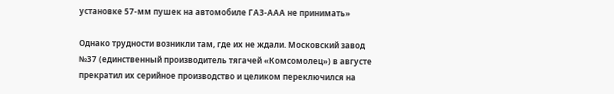установке 57-мм пушек на автомобиле ГАЗ-ААА не принимать»

Однако трудности возникли там, где их не ждали. Московский завод №37 (единственный производитель тягачей «Комсомолец») в августе прекратил их серийное производство и целиком переключился на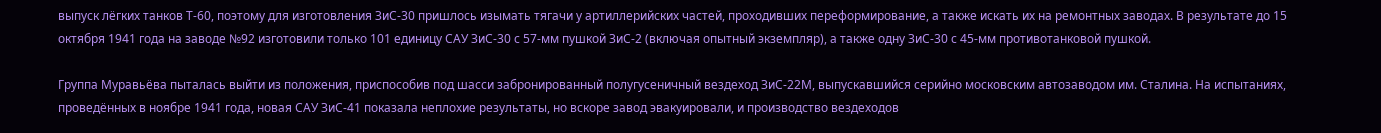выпуск лёгких танков Т-60, поэтому для изготовления ЗиС-30 пришлось изымать тягачи у артиллерийских частей, проходивших переформирование, а также искать их на ремонтных заводах. В результате до 15 октября 1941 года на заводе №92 изготовили только 101 единицу САУ ЗиС-30 с 57-мм пушкой ЗиС-2 (включая опытный экземпляр), а также одну ЗиС-30 с 45-мм противотанковой пушкой.

Группа Муравьёва пыталась выйти из положения, приспособив под шасси забронированный полугусеничный вездеход ЗиС-22М, выпускавшийся серийно московским автозаводом им. Сталина. На испытаниях, проведённых в ноябре 1941 года, новая САУ ЗиС-41 показала неплохие результаты, но вскоре завод эвакуировали, и производство вездеходов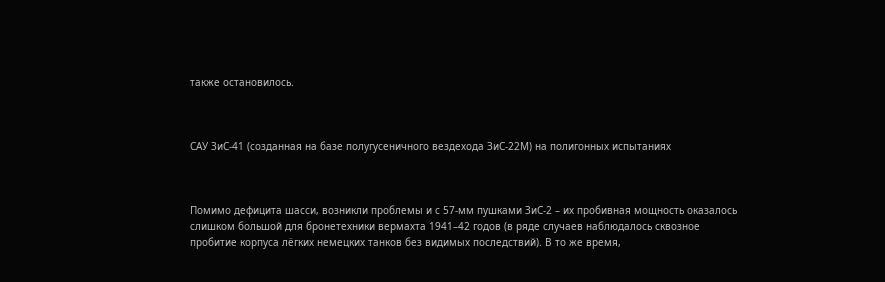также остановилось.



САУ ЗиС-41 (созданная на базе полугусеничного вездехода ЗиС-22М) на полигонных испытаниях



Помимо дефицита шасси, возникли проблемы и с 57-мм пушками ЗиС-2 – их пробивная мощность оказалось слишком большой для бронетехники вермахта 1941–42 годов (в ряде случаев наблюдалось сквозное пробитие корпуса лёгких немецких танков без видимых последствий). В то же время,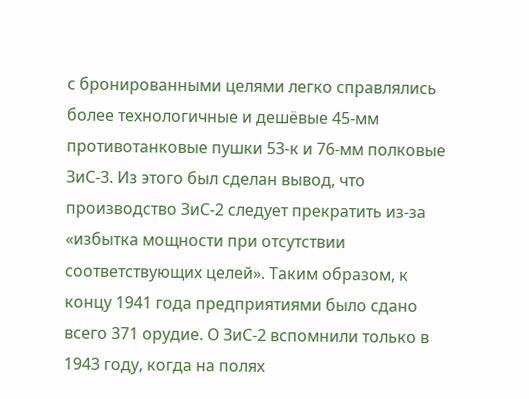с бронированными целями легко справлялись более технологичные и дешёвые 45-мм противотанковые пушки 53-к и 76-мм полковые ЗиС-3. Из этого был сделан вывод, что производство ЗиС-2 следует прекратить из-за «избытка мощности при отсутствии соответствующих целей». Таким образом, к концу 1941 года предприятиями было сдано всего 371 орудие. О ЗиС-2 вспомнили только в 1943 году, когда на полях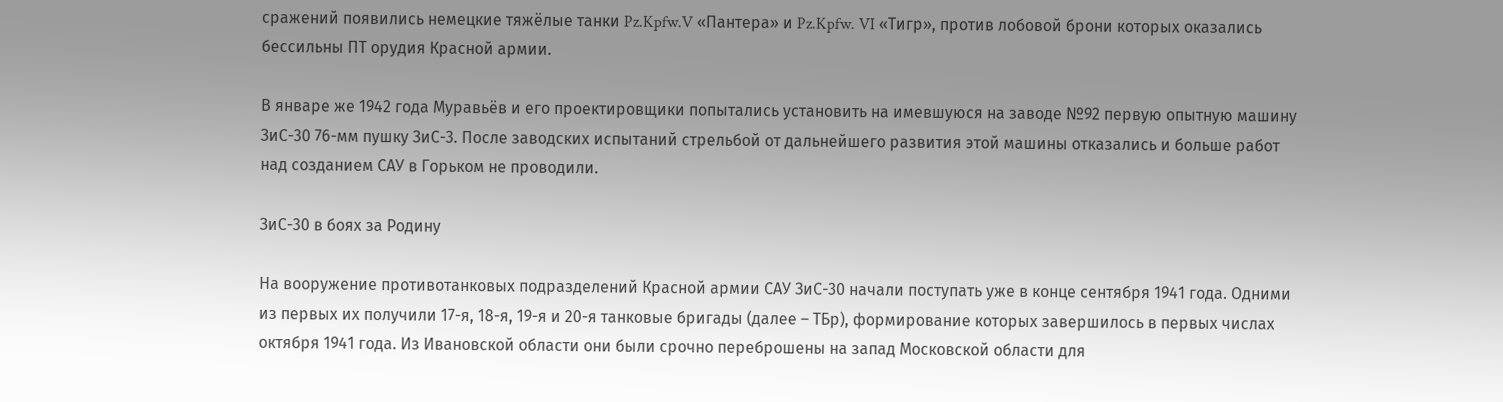сражений появились немецкие тяжёлые танки Pz.Kpfw.V «Пантера» и Pz.Kpfw. VI «Тигр», против лобовой брони которых оказались бессильны ПТ орудия Красной армии.

В январе же 1942 года Муравьёв и его проектировщики попытались установить на имевшуюся на заводе №92 первую опытную машину ЗиС-30 76-мм пушку ЗиС-3. После заводских испытаний стрельбой от дальнейшего развития этой машины отказались и больше работ над созданием САУ в Горьком не проводили.

ЗиС-30 в боях за Родину

На вооружение противотанковых подразделений Красной армии САУ ЗиС-30 начали поступать уже в конце сентября 1941 года. Одними из первых их получили 17-я, 18-я, 19-я и 20-я танковые бригады (далее – ТБр), формирование которых завершилось в первых числах октября 1941 года. Из Ивановской области они были срочно переброшены на запад Московской области для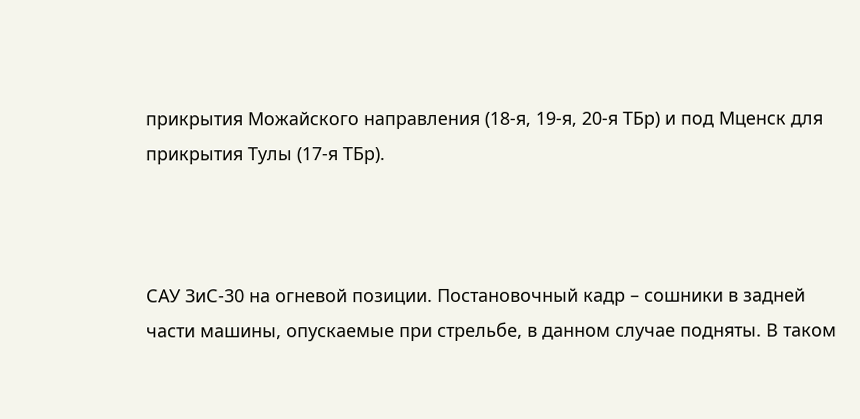прикрытия Можайского направления (18-я, 19-я, 20-я ТБр) и под Мценск для прикрытия Тулы (17-я ТБр).



САУ ЗиС-30 на огневой позиции. Постановочный кадр – сошники в задней части машины, опускаемые при стрельбе, в данном случае подняты. В таком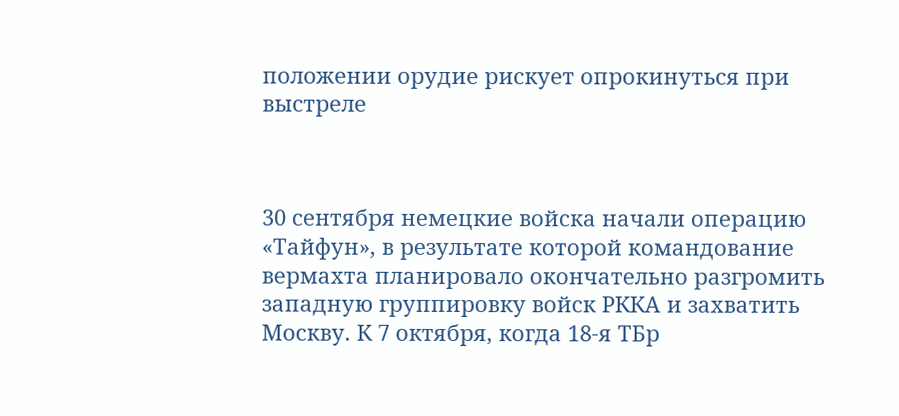положении орудие рискует опрокинуться при выстреле



30 сентября немецкие войска начали операцию «Тайфун», в результате которой командование вермахта планировало окончательно разгромить западную группировку войск РККА и захватить Москву. К 7 октября, когда 18-я ТБр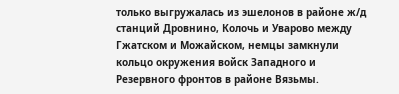только выгружалась из эшелонов в районе ж/д станций Дровнино, Колочь и Уварово между Гжатском и Можайском, немцы замкнули кольцо окружения войск Западного и Резервного фронтов в районе Вязьмы.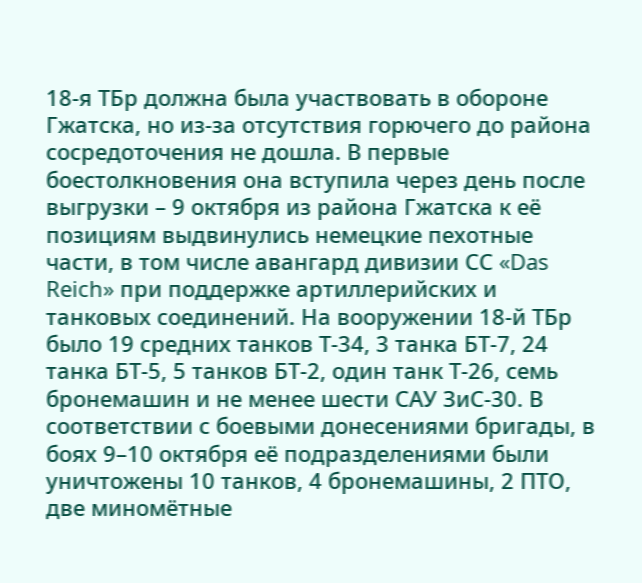18-я ТБр должна была участвовать в обороне Гжатска, но из-за отсутствия горючего до района сосредоточения не дошла. В первые боестолкновения она вступила через день после выгрузки – 9 октября из района Гжатска к её позициям выдвинулись немецкие пехотные части, в том числе авангард дивизии СС «Das Reich» при поддержке артиллерийских и танковых соединений. На вооружении 18-й ТБр было 19 средних танков Т-34, 3 танка БТ-7, 24 танка БТ-5, 5 танков БТ-2, один танк Т-26, семь бронемашин и не менее шести САУ ЗиС-30. В соответствии с боевыми донесениями бригады, в боях 9–10 октября её подразделениями были уничтожены 10 танков, 4 бронемашины, 2 ПТО, две миномётные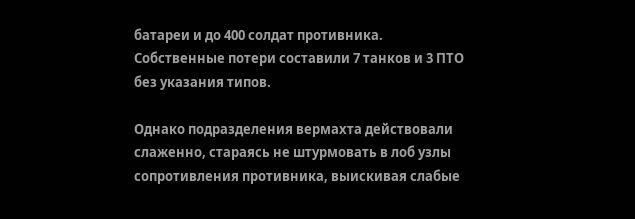батареи и до 400 солдат противника. Собственные потери составили 7 танков и 3 ПТО без указания типов.

Однако подразделения вермахта действовали слаженно, стараясь не штурмовать в лоб узлы сопротивления противника, выискивая слабые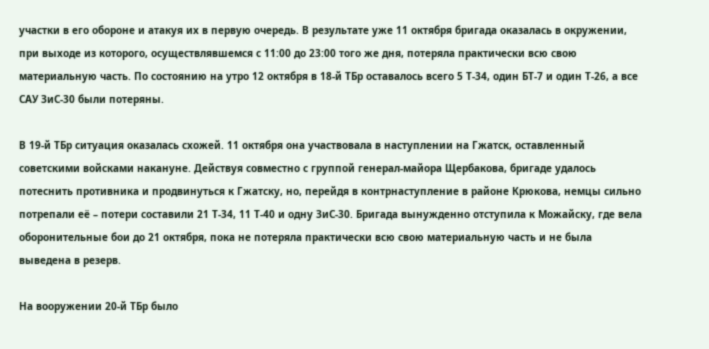участки в его обороне и атакуя их в первую очередь. В результате уже 11 октября бригада оказалась в окружении, при выходе из которого, осуществлявшемся с 11:00 до 23:00 того же дня, потеряла практически всю свою материальную часть. По состоянию на утро 12 октября в 18-й ТБр оставалось всего 5 Т-34, один БТ-7 и один Т-26, а все САУ ЗиС-30 были потеряны.

В 19-й ТБр ситуация оказалась схожей. 11 октября она участвовала в наступлении на Гжатск, оставленный советскими войсками накануне. Действуя совместно с группой генерал-майора Щербакова, бригаде удалось потеснить противника и продвинуться к Гжатску, но, перейдя в контрнаступление в районе Крюкова, немцы сильно потрепали её – потери составили 21 Т-34, 11 Т-40 и одну ЗиС-30. Бригада вынужденно отступила к Можайску, где вела оборонительные бои до 21 октября, пока не потеряла практически всю свою материальную часть и не была выведена в резерв.

На вооружении 20-й ТБр было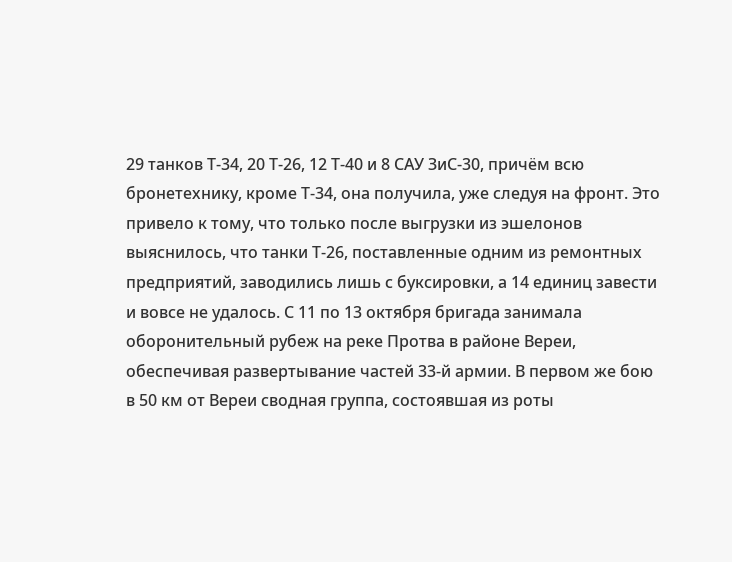29 танков Т-34, 20 Т-26, 12 Т-40 и 8 САУ ЗиС-30, причём всю бронетехнику, кроме Т-34, она получила, уже следуя на фронт. Это привело к тому, что только после выгрузки из эшелонов выяснилось, что танки Т-26, поставленные одним из ремонтных предприятий, заводились лишь с буксировки, а 14 единиц завести и вовсе не удалось. С 11 по 13 октября бригада занимала оборонительный рубеж на реке Протва в районе Вереи, обеспечивая развертывание частей 33-й армии. В первом же бою в 50 км от Вереи сводная группа, состоявшая из роты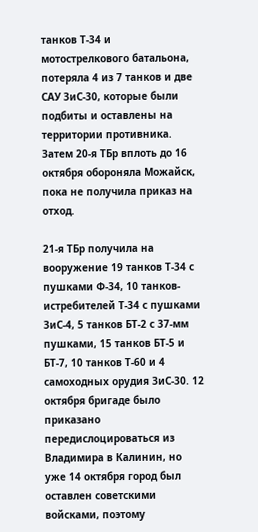танков Т-34 и мотострелкового батальона, потеряла 4 из 7 танков и две САУ ЗиС-30, которые были подбиты и оставлены на территории противника. Затем 20-я ТБр вплоть до 16 октября обороняла Можайск, пока не получила приказ на отход.

21-я ТБр получила на вооружение 19 танков Т-34 с пушками Ф-34, 10 танков-истребителей Т-34 с пушками ЗиС-4, 5 танков БТ-2 с 37-мм пушками, 15 танков БТ-5 и БТ-7, 10 танков Т-60 и 4 самоходных орудия ЗиС-30. 12 октября бригаде было приказано передислоцироваться из Владимира в Калинин, но уже 14 октября город был оставлен советскими войсками, поэтому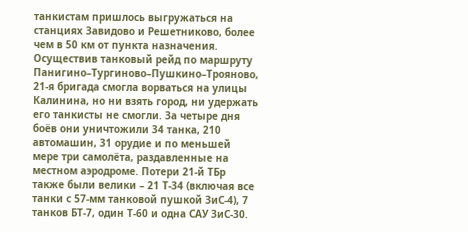танкистам пришлось выгружаться на станциях Завидово и Решетниково, более чем в 50 км от пункта назначения. Осуществив танковый рейд по маршруту Панигино–Тургиново–Пушкино–Трояново, 21-я бригада смогла ворваться на улицы Калинина, но ни взять город, ни удержать его танкисты не смогли. За четыре дня боёв они уничтожили 34 танка, 210 автомашин, 31 орудие и по меньшей мере три самолёта, раздавленные на местном аэродроме. Потери 21-й ТБр также были велики – 21 Т-34 (включая все танки с 57-мм танковой пушкой ЗиС-4), 7 танков БТ-7, один Т-60 и одна САУ ЗиС-30.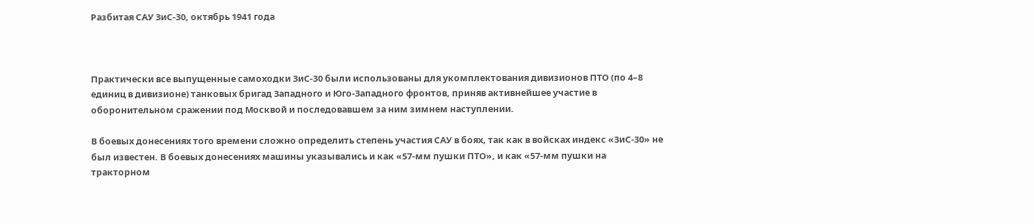Разбитая САУ ЗиС-30, октябрь 1941 года



Практически все выпущенные самоходки ЗиС-30 были использованы для укомплектования дивизионов ПТО (по 4–8 единиц в дивизионе) танковых бригад Западного и Юго-Западного фронтов, приняв активнейшее участие в оборонительном сражении под Москвой и последовавшем за ним зимнем наступлении.

В боевых донесениях того времени сложно определить степень участия САУ в боях, так как в войсках индекс «ЗиС-30» не был известен. В боевых донесениях машины указывались и как «57-мм пушки ПТО», и как «57-мм пушки на тракторном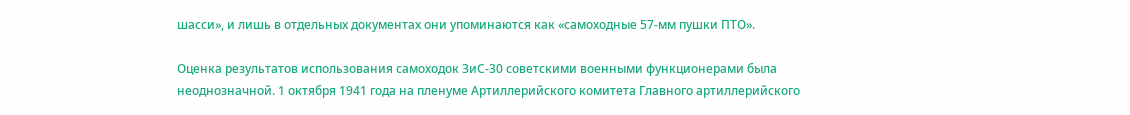шасси», и лишь в отдельных документах они упоминаются как «самоходные 57-мм пушки ПТО».

Оценка результатов использования самоходок ЗиС-30 советскими военными функционерами была неоднозначной. 1 октября 1941 года на пленуме Артиллерийского комитета Главного артиллерийского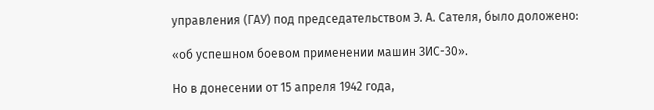управления (ГАУ) под председательством Э. А. Сателя, было доложено:

«об успешном боевом применении машин ЗИС-30».

Но в донесении от 15 апреля 1942 года,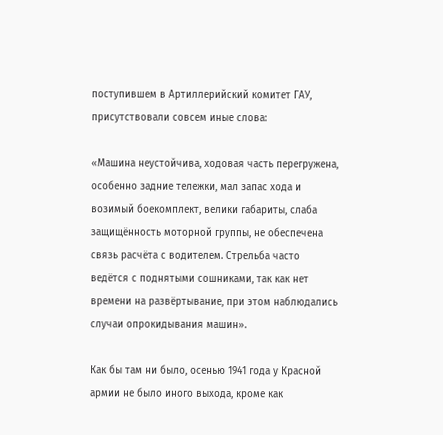поступившем в Артиллерийский комитет ГАУ, присутствовали совсем иные слова:

«Машина неустойчива, ходовая часть перегружена, особенно задние тележки, мал запас хода и возимый боекомплект, велики габариты, слаба защищённость моторной группы, не обеспечена связь расчёта с водителем. Стрельба часто ведётся с поднятыми сошниками, так как нет времени на развёртывание, при этом наблюдались случаи опрокидывания машин».

Как бы там ни было, осенью 1941 года у Красной армии не было иного выхода, кроме как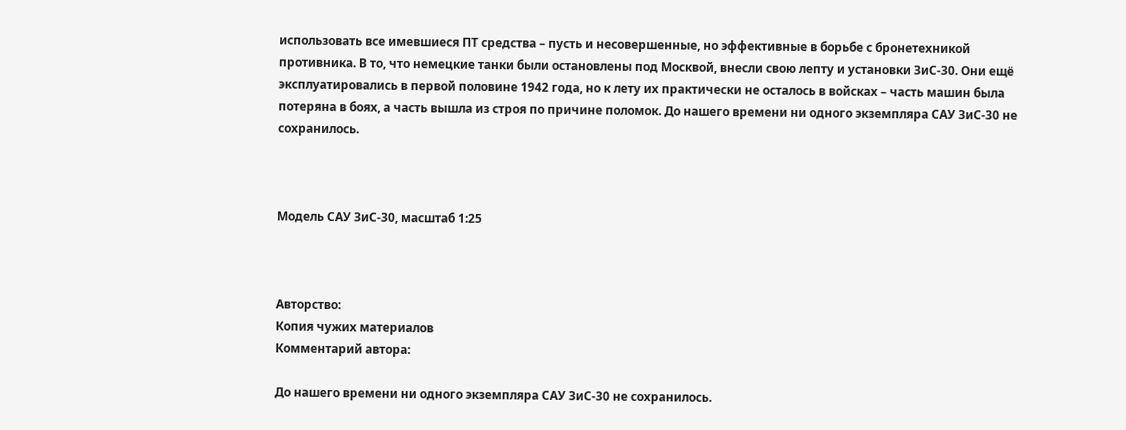использовать все имевшиеся ПТ средства – пусть и несовершенные, но эффективные в борьбе с бронетехникой противника. В то, что немецкие танки были остановлены под Москвой, внесли свою лепту и установки ЗиС-30. Они ещё эксплуатировались в первой половине 1942 года, но к лету их практически не осталось в войсках – часть машин была потеряна в боях, а часть вышла из строя по причине поломок. До нашего времени ни одного экземпляра САУ ЗиС-30 не сохранилось.



Модель САУ ЗиС-30, масштаб 1:25



Авторство:
Копия чужих материалов
Комментарий автора:

До нашего времени ни одного экземпляра САУ ЗиС-30 не сохранилось.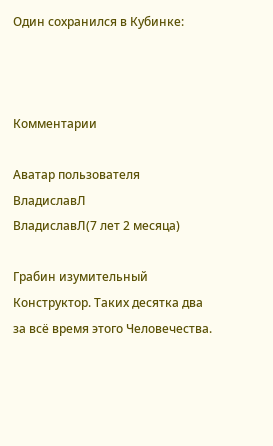Один сохранился в Кубинке:



Комментарии

Аватар пользователя ВладиславЛ
ВладиславЛ(7 лет 2 месяца)

Грабин изумительный Конструктор. Таких десятка два за всё время этого Человечества.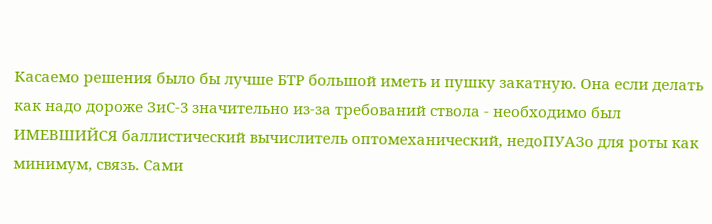Касаемо решения было бы лучше БТР большой иметь и пушку закатную. Она если делать как надо дороже ЗиС-3 значительно из-за требований ствола - необходимо был ИМЕВШИЙСЯ баллистический вычислитель оптомеханический, недоПУАЗо для роты как минимум, связь. Сами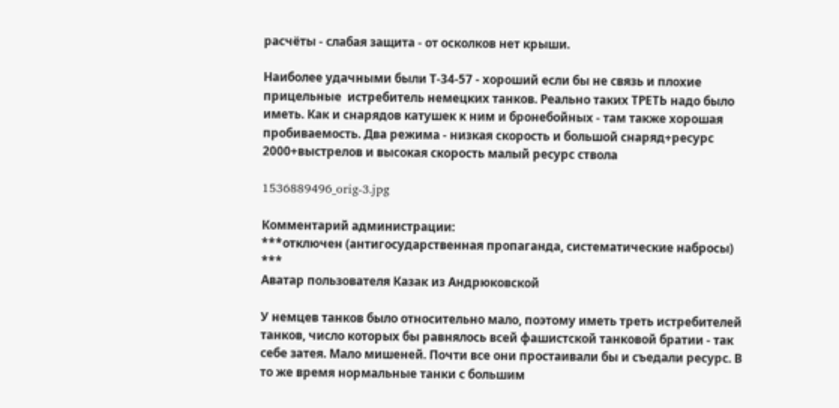расчёты - слабая защита - от осколков нет крыши.

Наиболее удачными были Т-34-57 - хороший если бы не связь и плохие прицельные  истребитель немецких танков. Реально таких ТРЕТЬ надо было иметь. Как и снарядов катушек к ним и бронебойных - там также хорошая пробиваемость. Два режима - низкая скорость и большой снаряд+ресурс 2000+выстрелов и высокая скорость малый ресурс ствола

1536889496_orig-3.jpg

Комментарий администрации:
***отключен (антигосударственная пропаганда, систематические набросы) ***
Аватар пользователя Казак из Андрюковской

У немцев танков было относительно мало, поэтому иметь треть истребителей танков, число которых бы равнялось всей фашистской танковой братии - так себе затея. Мало мишеней. Почти все они простаивали бы и съедали ресурс. В то же время нормальные танки с большим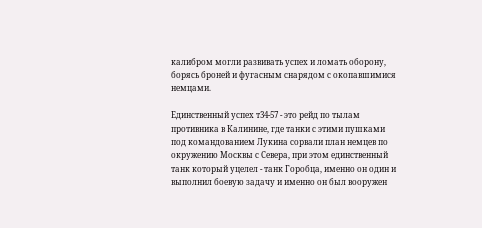калибром могли развивать успех и ломать оборону, борясь броней и фугасным снарядом с окопавшимися немцами.

Единственный успех т34-57 - это рейд по тылам противника в Калинине, где танки с этими пушками под командованием Лукина сорвали план немцев по окружению Москвы с Севера, при этом единственный танк который уцелел - танк Горобца, именно он один и выполнил боевую задачу и именно он был вооружен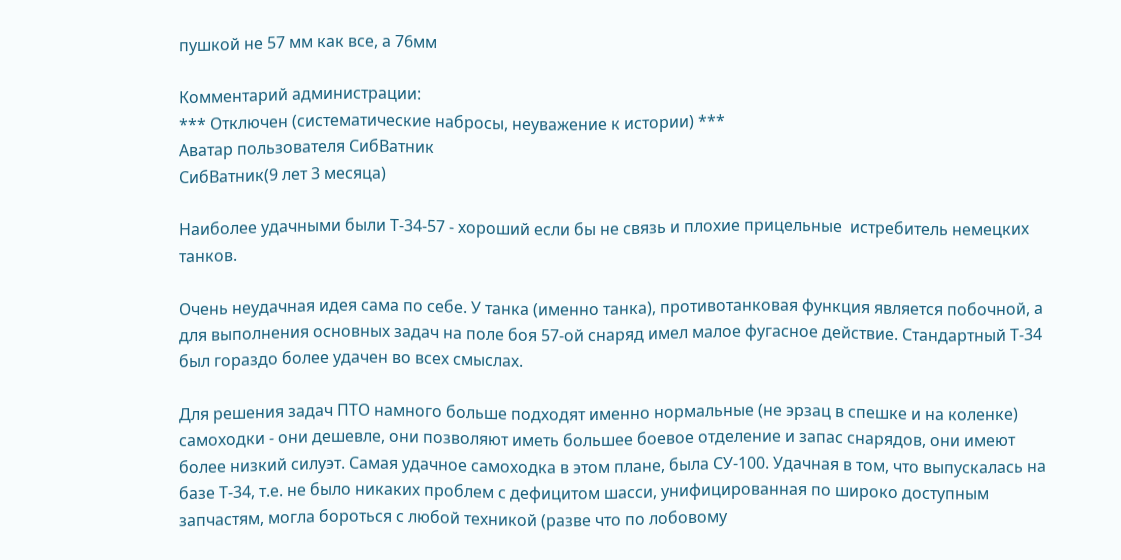пушкой не 57 мм как все, а 76мм

Комментарий администрации:
*** Отключен (систематические набросы, неуважение к истории) ***
Аватар пользователя СибВатник
СибВатник(9 лет 3 месяца)

Наиболее удачными были Т-34-57 - хороший если бы не связь и плохие прицельные  истребитель немецких танков.

Очень неудачная идея сама по себе. У танка (именно танка), противотанковая функция является побочной, а для выполнения основных задач на поле боя 57-ой снаряд имел малое фугасное действие. Стандартный Т-34 был гораздо более удачен во всех смыслах.

Для решения задач ПТО намного больше подходят именно нормальные (не эрзац в спешке и на коленке) самоходки - они дешевле, они позволяют иметь большее боевое отделение и запас снарядов, они имеют более низкий силуэт. Самая удачное самоходка в этом плане, была СУ-100. Удачная в том, что выпускалась на базе Т-34, т.е. не было никаких проблем с дефицитом шасси, унифицированная по широко доступным запчастям, могла бороться с любой техникой (разве что по лобовому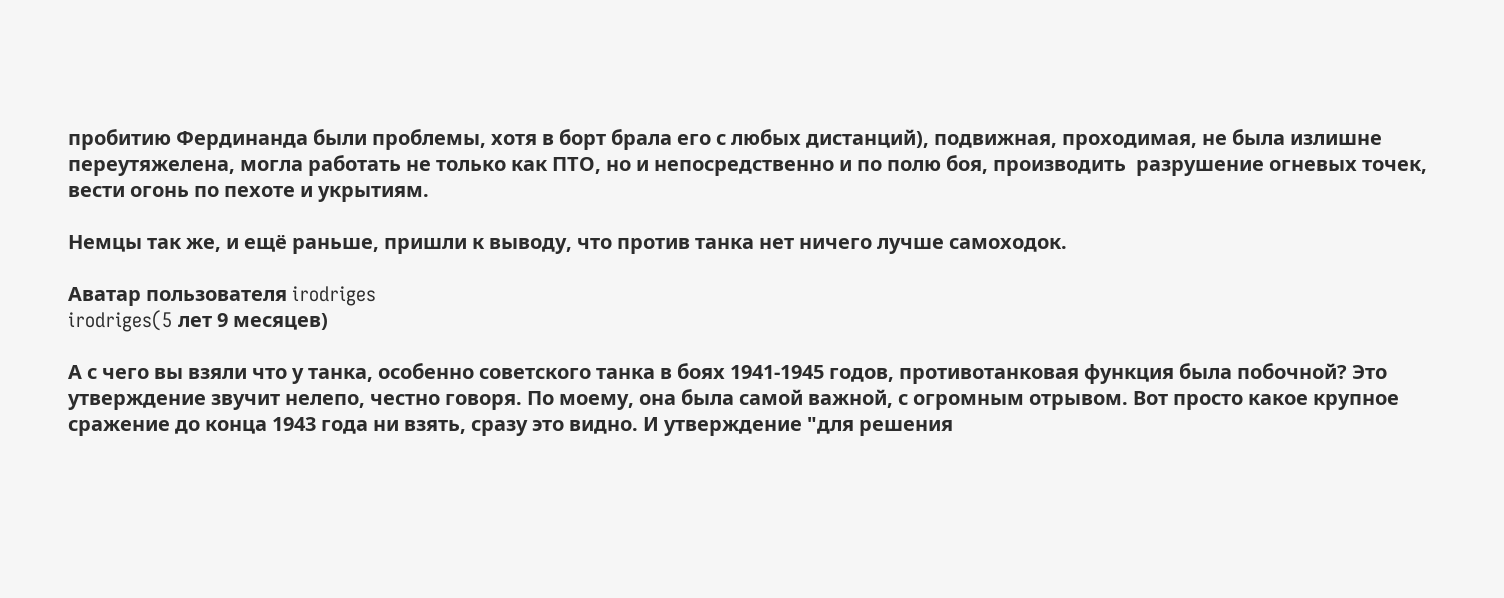пробитию Фердинанда были проблемы, хотя в борт брала его с любых дистанций), подвижная, проходимая, не была излишне переутяжелена, могла работать не только как ПТО, но и непосредственно и по полю боя, производить  разрушение огневых точек, вести огонь по пехоте и укрытиям.

Немцы так же, и ещё раньше, пришли к выводу, что против танка нет ничего лучше самоходок.

Аватар пользователя irodriges
irodriges(5 лет 9 месяцев)

А с чего вы взяли что у танка, особенно советского танка в боях 1941-1945 годов, противотанковая функция была побочной? Это утверждение звучит нелепо, честно говоря. По моему, она была самой важной, с огромным отрывом. Вот просто какое крупное сражение до конца 1943 года ни взять, сразу это видно. И утверждение "для решения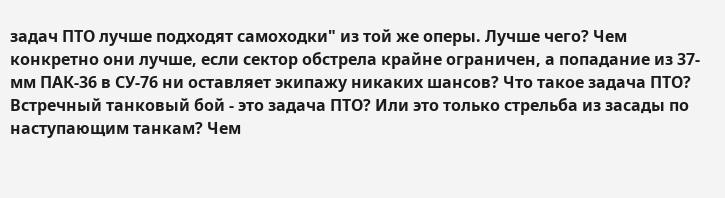задач ПТО лучше подходят самоходки" из той же оперы. Лучше чего? Чем конкретно они лучше, если сектор обстрела крайне ограничен, а попадание из 37-мм ПАК-36 в СУ-76 ни оставляет экипажу никаких шансов? Что такое задача ПТО? Встречный танковый бой - это задача ПТО? Или это только стрельба из засады по наступающим танкам? Чем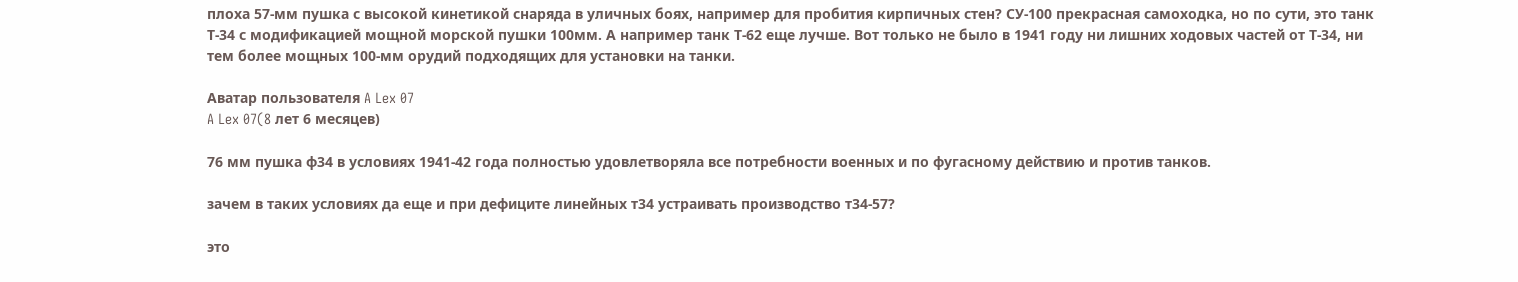плоха 57-мм пушка с высокой кинетикой снаряда в уличных боях, например для пробития кирпичных стен? СУ-100 прекрасная самоходка, но по сути, это танк Т-34 с модификацией мощной морской пушки 100мм. А например танк Т-62 еще лучше. Вот только не было в 1941 году ни лишних ходовых частей от Т-34, ни тем более мощных 100-мм орудий подходящих для установки на танки.

Аватар пользователя A Lex 07
A Lex 07(8 лет 6 месяцев)

76 мм пушка ф34 в условиях 1941-42 года полностью удовлетворяла все потребности военных и по фугасному действию и против танков.

зачем в таких условиях да еще и при дефиците линейных т34 устраивать производство т34-57?

это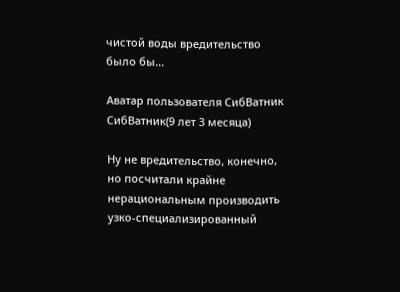чистой воды вредительство было бы...

Аватар пользователя СибВатник
СибВатник(9 лет 3 месяца)

Ну не вредительство, конечно, но посчитали крайне нерациональным производить узко-специализированный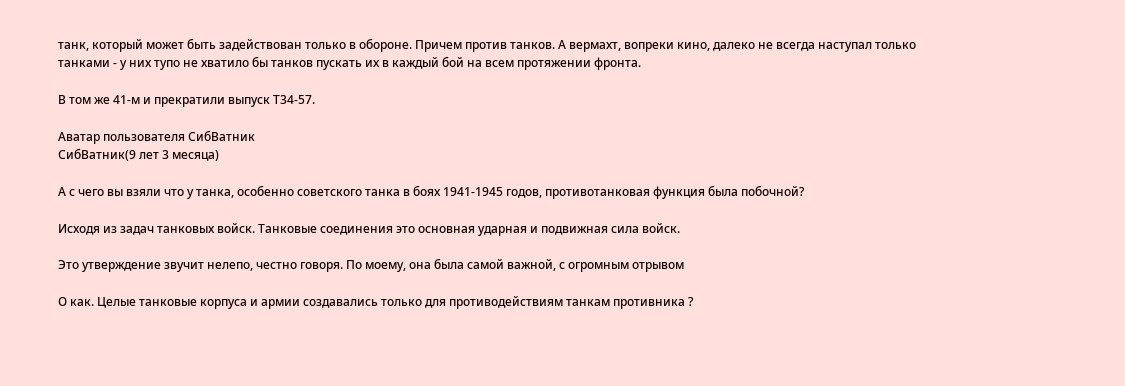танк, который может быть задействован только в обороне. Причем против танков. А вермахт, вопреки кино, далеко не всегда наступал только танками - у них тупо не хватило бы танков пускать их в каждый бой на всем протяжении фронта.

В том же 41-м и прекратили выпуск Т34-57.

Аватар пользователя СибВатник
СибВатник(9 лет 3 месяца)

А с чего вы взяли что у танка, особенно советского танка в боях 1941-1945 годов, противотанковая функция была побочной?

Исходя из задач танковых войск. Танковые соединения это основная ударная и подвижная сила войск.

Это утверждение звучит нелепо, честно говоря. По моему, она была самой важной, с огромным отрывом

О как. Целые танковые корпуса и армии создавались только для противодействиям танкам противника ?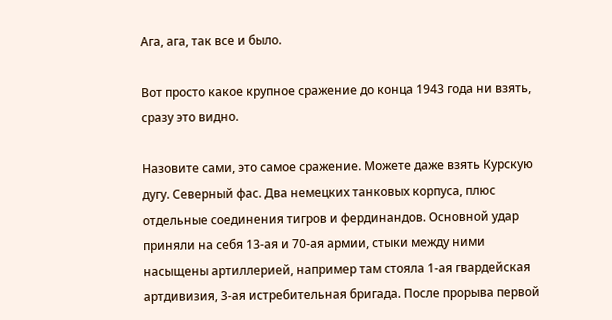Ага, ага, так все и было.

Вот просто какое крупное сражение до конца 1943 года ни взять, сразу это видно.

Назовите сами, это самое сражение. Можете даже взять Курскую дугу. Северный фас. Два немецких танковых корпуса, плюс отдельные соединения тигров и фердинандов. Основной удар приняли на себя 13-ая и 70-ая армии, стыки между ними насыщены артиллерией, например там стояла 1-ая гвардейская артдивизия, 3-ая истребительная бригада. После прорыва первой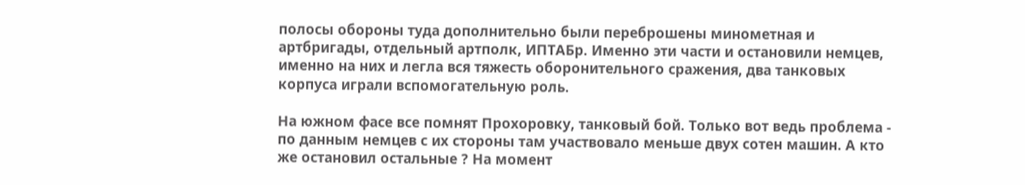полосы обороны туда дополнительно были переброшены минометная и артбригады, отдельный артполк, ИПТАБр. Именно эти части и остановили немцев, именно на них и легла вся тяжесть оборонительного сражения, два танковых корпуса играли вспомогательную роль.

На южном фасе все помнят Прохоровку, танковый бой. Только вот ведь проблема - по данным немцев с их стороны там участвовало меньше двух сотен машин. А кто же остановил остальные ? На момент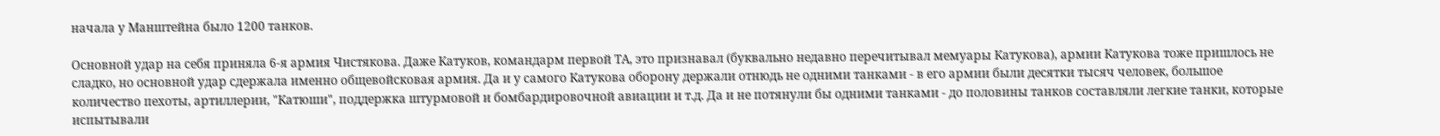начала у Манштейна было 1200 танков.

Основной удар на себя приняла 6-я армия Чистякова. Даже Катуков, командарм первой ТА, это признавал (буквально недавно перечитывал мемуары Катукова), армии Катукова тоже пришлось не сладко, но основной удар сдержала именно общевойсковая армия. Да и у самого Катукова оборону держали отнюдь не одними танками - в его армии были десятки тысяч человек, большое количество пехоты, артиллерии, "Катюши", поддержка штурмовой и бомбардировочной авиации и т.д. Да и не потянули бы одними танками - до половины танков составляли легкие танки, которые испытывали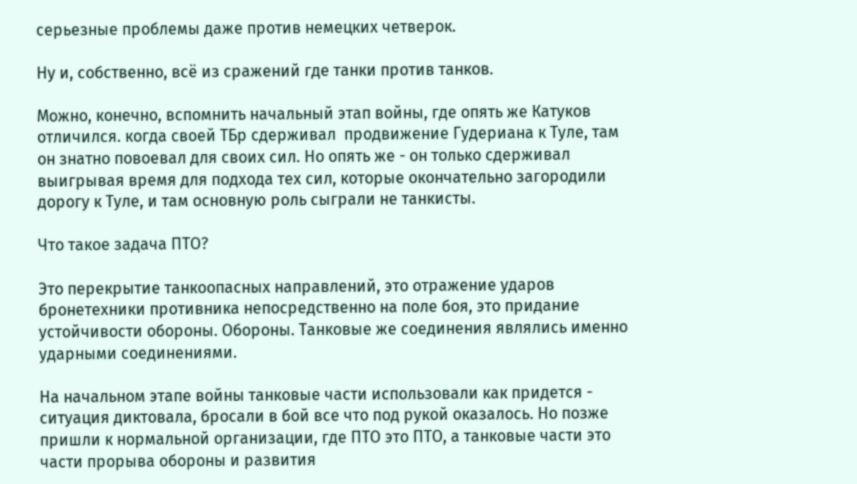серьезные проблемы даже против немецких четверок.

Ну и, собственно, всё из сражений где танки против танков.

Можно, конечно, вспомнить начальный этап войны, где опять же Катуков отличился. когда своей ТБр сдерживал  продвижение Гудериана к Туле, там он знатно повоевал для своих сил. Но опять же - он только сдерживал выигрывая время для подхода тех сил, которые окончательно загородили дорогу к Туле, и там основную роль сыграли не танкисты.

Что такое задача ПТО?

Это перекрытие танкоопасных направлений, это отражение ударов бронетехники противника непосредственно на поле боя, это придание устойчивости обороны. Обороны. Танковые же соединения являлись именно ударными соединениями.

На начальном этапе войны танковые части использовали как придется - ситуация диктовала, бросали в бой все что под рукой оказалось. Но позже пришли к нормальной организации, где ПТО это ПТО, а танковые части это части прорыва обороны и развития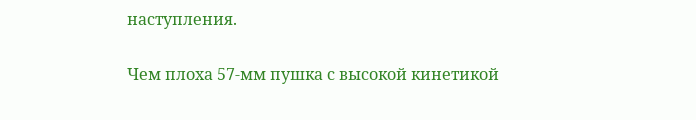наступления.

Чем плоха 57-мм пушка с высокой кинетикой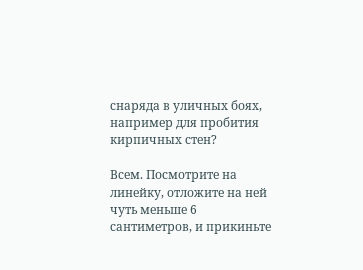снаряда в уличных боях, например для пробития кирпичных стен?

Всем. Посмотрите на линейку, отложите на ней чуть меньше 6 сантиметров, и прикиньте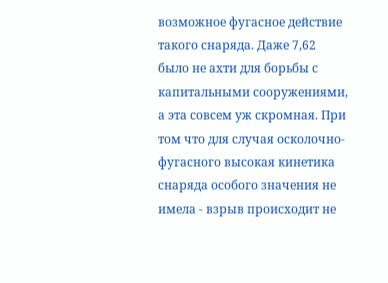возможное фугасное действие такого снаряда. Даже 7,62 было не ахти для борьбы с капитальными сооружениями, а эта совсем уж скромная. При том что для случая осколочно-фугасного высокая кинетика снаряда особого значения не имела - взрыв происходит не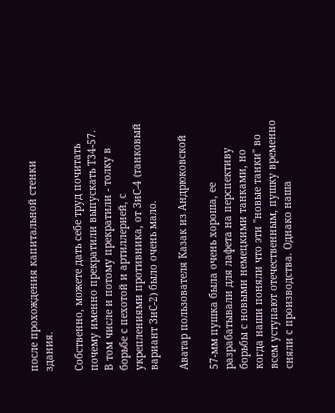после прохождения капитальной стенки здания.

Собственно, можете дать себе труд почитать почему именно прекратили выпускать Т34-57. В том числе и потому прекратили - толку в борьбе с пехотой и артиллерией, с укреплениями противника, от ЗиС-4 (танковый вариант ЗиС-2) было очень мало.

Аватар пользователя Казак из Андрюковской

57-мм пушка была очень хороша, ее разрабатывали для лафета на перспективу борьбы с новыми немецкими танками, но когда наши поняли что эти "новые танки" во всем уступают отечественным, пушку временно сняли с производства. Однако наша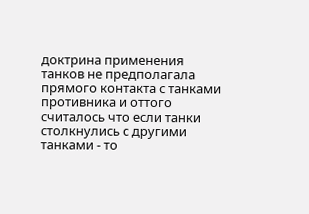доктрина применения танков не предполагала прямого контакта с танками противника и оттого считалось что если танки столкнулись c другими танками - то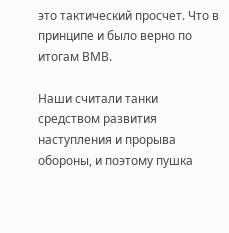это тактический просчет. Что в принципе и было верно по итогам ВМВ.

Наши считали танки средством развития наступления и прорыва обороны, и поэтому пушка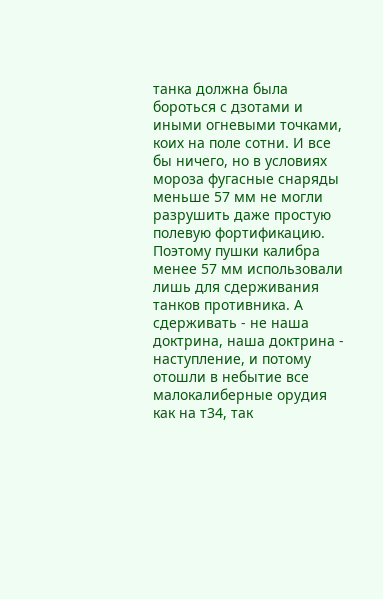танка должна была бороться с дзотами и иными огневыми точками, коих на поле сотни. И все бы ничего, но в условиях мороза фугасные снаряды меньше 57 мм не могли разрушить даже простую полевую фортификацию. Поэтому пушки калибра менее 57 мм использовали лишь для сдерживания танков противника. А сдерживать - не наша доктрина, наша доктрина - наступление, и потому отошли в небытие все малокалиберные орудия как на т34, так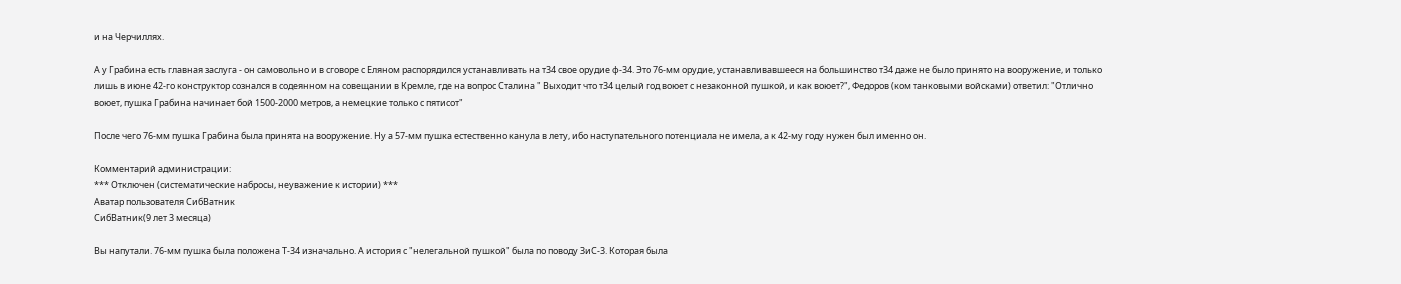и на Черчиллях.

А у Грабина есть главная заслуга - он самовольно и в сговоре с Еляном распорядился устанавливать на т34 свое орудие ф-34. Это 76-мм орудие, устанавливавшееся на большинство т34 даже не было принято на вооружение, и только лишь в июне 42-го конструктор сознался в содеянном на совещании в Кремле, где на вопрос Сталина " Выходит что т34 целый год воюет с незаконной пушкой, и как воюет?", Федоров (ком танковыми войсками) ответил: "Отлично воюет, пушка Грабина начинает бой 1500-2000 метров, а немецкие только с пятисот"

После чего 76-мм пушка Грабина была принята на вооружение. Ну а 57-мм пушка естественно канула в лету, ибо наступательного потенциала не имела, а к 42-му году нужен был именно он.

Комментарий администрации:
*** Отключен (систематические набросы, неуважение к истории) ***
Аватар пользователя СибВатник
СибВатник(9 лет 3 месяца)

Вы напутали. 76-мм пушка была положена Т-34 изначально. А история с "нелегальной пушкой" была по поводу ЗиС-3. Которая была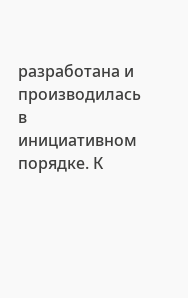разработана и производилась в инициативном порядке. К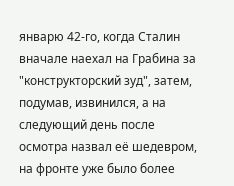январю 42-го, когда Сталин вначале наехал на Грабина за "конструкторский зуд", затем, подумав, извинился, а на следующий день после осмотра назвал её шедевром, на фронте уже было более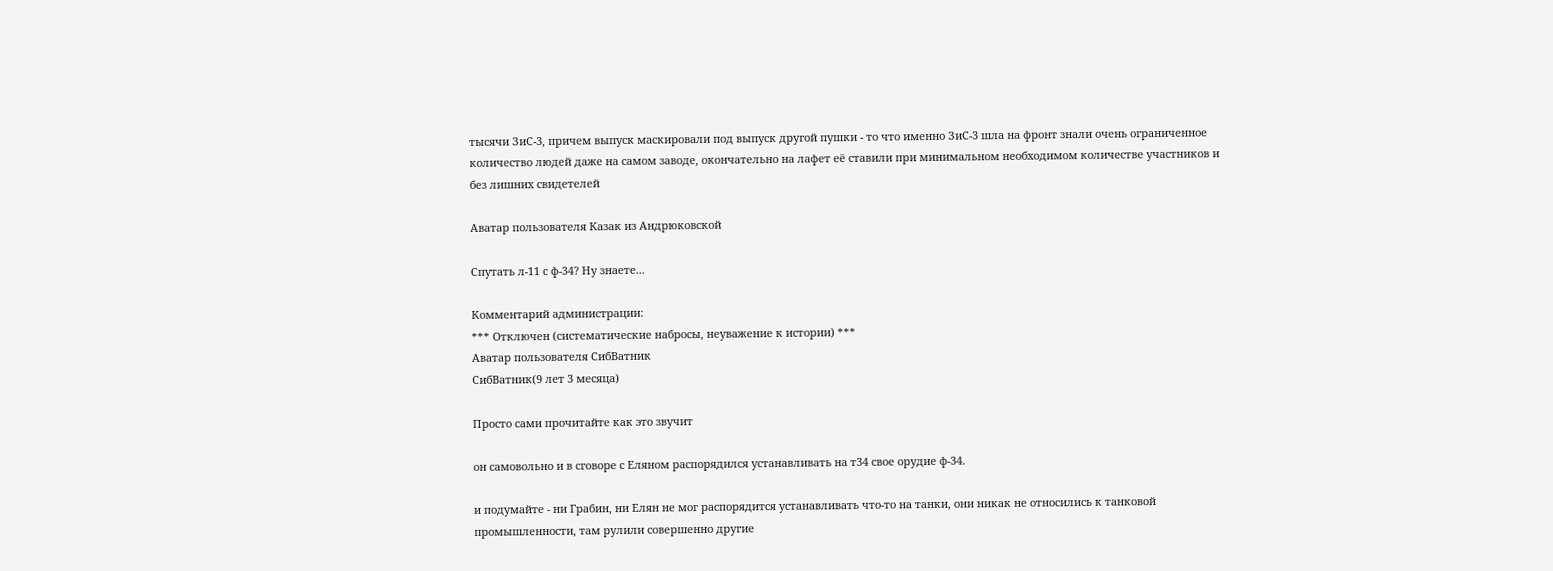тысячи ЗиС-3, причем выпуск маскировали под выпуск другой пушки - то что именно ЗиС-3 шла на фронт знали очень ограниченное количество людей даже на самом заводе, окончательно на лафет её ставили при минимальном необходимом количестве участников и без лишних свидетелей

Аватар пользователя Казак из Андрюковской

Спутать л-11 с ф-34? Ну знаете...

Комментарий администрации:
*** Отключен (систематические набросы, неуважение к истории) ***
Аватар пользователя СибВатник
СибВатник(9 лет 3 месяца)

Просто сами прочитайте как это звучит

он самовольно и в сговоре с Еляном распорядился устанавливать на т34 свое орудие ф-34.

и подумайте - ни Грабин, ни Елян не мог распорядится устанавливать что-то на танки, они никак не относились к танковой промышленности, там рулили совершенно другие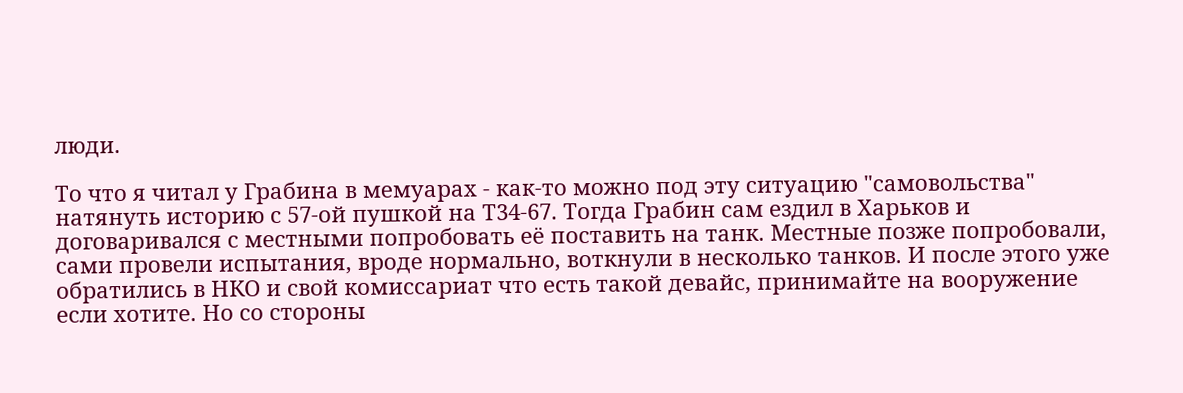люди.

То что я читал у Грабина в мемуарах - как-то можно под эту ситуацию "самовольства" натянуть историю с 57-ой пушкой на Т34-67. Тогда Грабин сам ездил в Харьков и договаривался с местными попробовать её поставить на танк. Местные позже попробовали, сами провели испытания, вроде нормально, воткнули в несколько танков. И после этого уже обратились в НКО и свой комиссариат что есть такой девайс, принимайте на вооружение если хотите. Но со стороны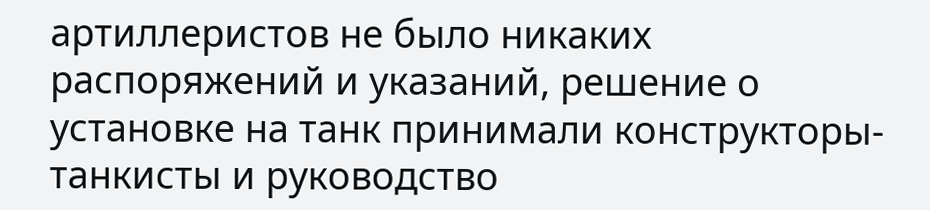артиллеристов не было никаких распоряжений и указаний, решение о установке на танк принимали конструкторы-танкисты и руководство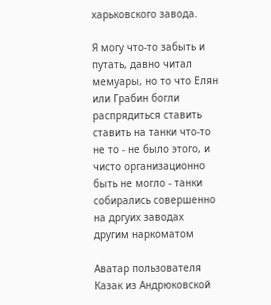харьковского завода.

Я могу что-то забыть и путать, давно читал мемуары, но то что Елян или Грабин богли распрядиться ставить ставить на танки что-то не то - не было этого, и чисто организационно быть не могло - танки собирались совершенно на дргуих заводах другим наркоматом

Аватар пользователя Казак из Андрюковской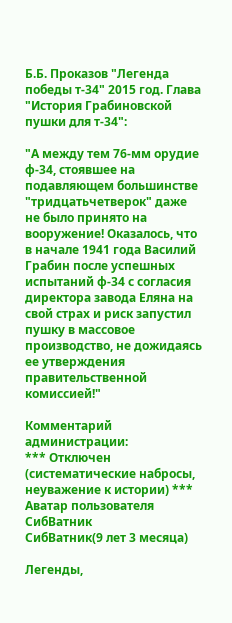Б.Б. Проказов "Легенда победы т-34" 2015 год. Глава "История Грабиновской пушки для т-34":

"А между тем 76-мм орудие ф-34, стоявшее на подавляющем большинстве "тридцатьчетверок" даже не было принято на вооружение! Оказалось, что в начале 1941 года Василий Грабин после успешных испытаний ф-34 с согласия директора завода Еляна на свой страх и риск запустил пушку в массовое производство, не дожидаясь ее утверждения правительственной комиссией!"

Комментарий администрации:
*** Отключен (систематические набросы, неуважение к истории) ***
Аватар пользователя СибВатник
СибВатник(9 лет 3 месяца)

Легенды,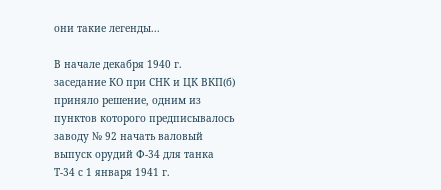они такие легенды...

В начале декабря 1940 г. заседание КО при СНК и ЦК ВКП(б) приняло решение, одним из пунктов которого предписывалось заводу № 92 начать валовый выпуск орудий Ф-34 для танка Т-34 с 1 января 1941 г.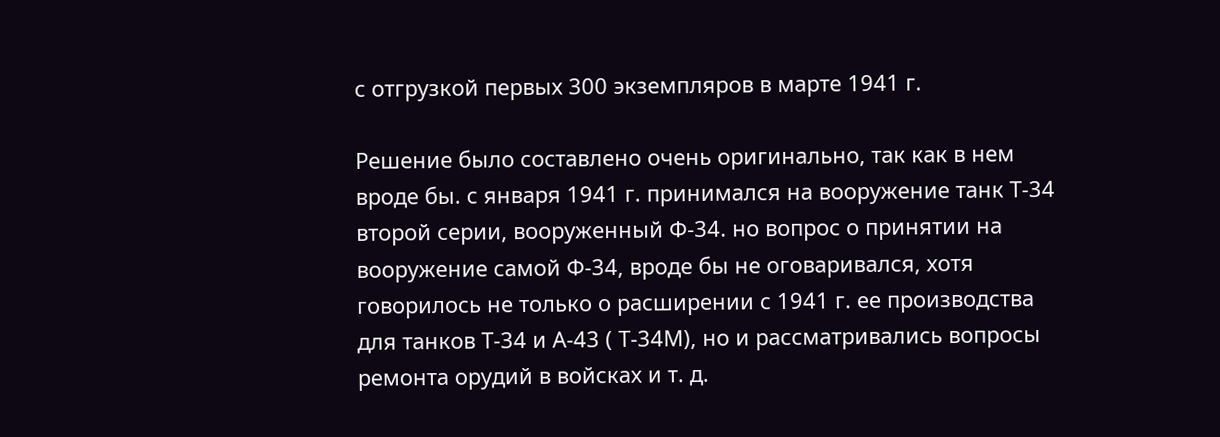с отгрузкой первых 300 экземпляров в марте 1941 г.

Решение было составлено очень оригинально, так как в нем вроде бы. с января 1941 г. принимался на вооружение танк Т-34 второй серии, вооруженный Ф-34. но вопрос о принятии на вооружение самой Ф-34, вроде бы не оговаривался, хотя говорилось не только о расширении с 1941 г. ее производства для танков Т-34 и А-43 ( Т-34М), но и рассматривались вопросы ремонта орудий в войсках и т. д.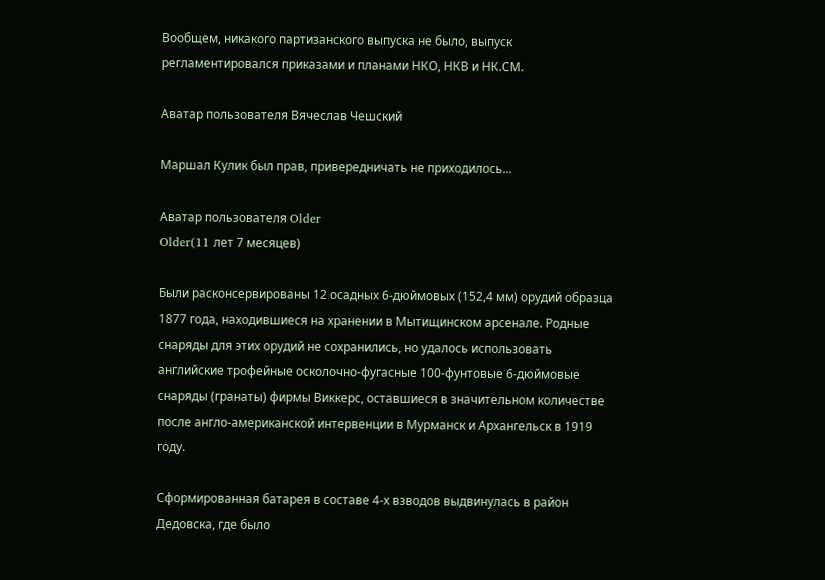Вообщем, никакого партизанского выпуска не было, выпуск регламентировался приказами и планами НКО, НКВ и НК.СМ.

Аватар пользователя Вячеслав Чешский

Маршал Кулик был прав, привередничать не приходилось...

Аватар пользователя Older
Older(11 лет 7 месяцев)

Были расконсервированы 12 осадных 6-дюймовых (152,4 мм) орудий образца 1877 года, находившиеся на хранении в Мытищинском арсенале. Родные снаряды для этих орудий не сохранились, но удалось использовать английские трофейные осколочно-фугасные 100-фунтовые 6-дюймовые снаряды (гранаты) фирмы Виккерс, оставшиеся в значительном количестве после англо-американской интервенции в Мурманск и Архангельск в 1919 году.

Сформированная батарея в составе 4-х взводов выдвинулась в район Дедовска, где было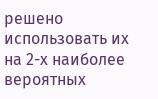решено использовать их на 2-х наиболее вероятных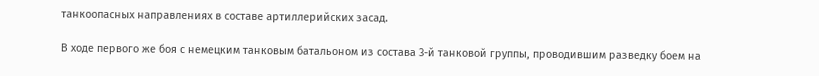танкоопасных направлениях в составе артиллерийских засад.

В ходе первого же боя с немецким танковым батальоном из состава 3-й танковой группы, проводившим разведку боем на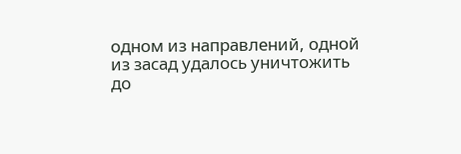одном из направлений, одной из засад удалось уничтожить до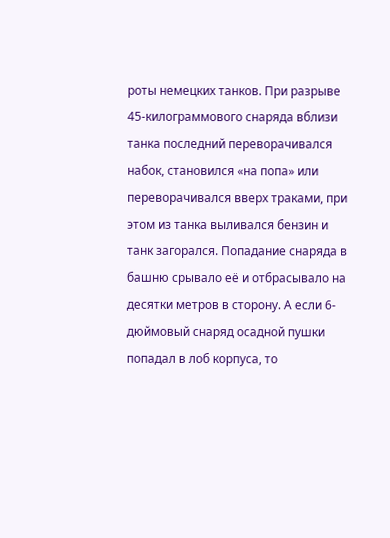роты немецких танков. При разрыве 45-килограммового снаряда вблизи танка последний переворачивался набок, становился «на попа» или переворачивался вверх траками, при этом из танка выливался бензин и танк загорался. Попадание снаряда в башню срывало её и отбрасывало на десятки метров в сторону. А если 6-дюймовый снаряд осадной пушки попадал в лоб корпуса, то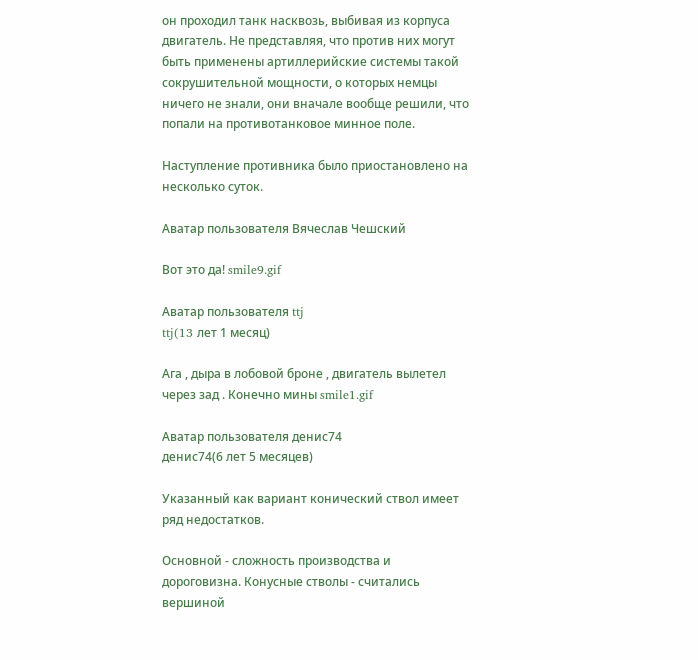он проходил танк насквозь, выбивая из корпуса двигатель. Не представляя, что против них могут быть применены артиллерийские системы такой сокрушительной мощности, о которых немцы ничего не знали, они вначале вообще решили, что попали на противотанковое минное поле.

Наступление противника было приостановлено на несколько суток.

Аватар пользователя Вячеслав Чешский

Вот это да! smile9.gif

Аватар пользователя ttj
ttj(13 лет 1 месяц)

Ага , дыра в лобовой броне , двигатель вылетел через зад . Конечно мины smile1.gif

Аватар пользователя денис74
денис74(6 лет 5 месяцев)

Указанный как вариант конический ствол имеет ряд недостатков.

Основной - сложность производства и дороговизна. Конусные стволы - считались вершиной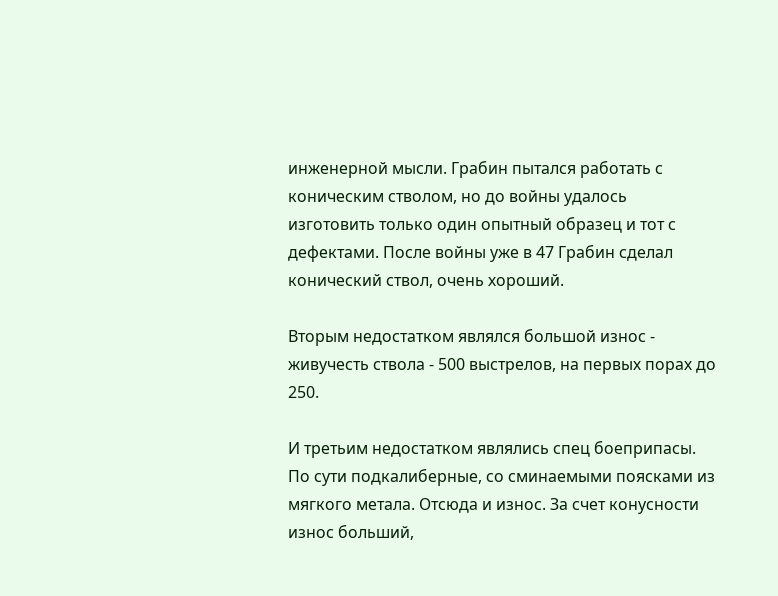инженерной мысли. Грабин пытался работать с коническим стволом, но до войны удалось изготовить только один опытный образец и тот с дефектами. После войны уже в 47 Грабин сделал конический ствол, очень хороший.

Вторым недостатком являлся большой износ - живучесть ствола - 500 выстрелов, на первых порах до 250.

И третьим недостатком являлись спец боеприпасы. По сути подкалиберные, со сминаемыми поясками из мягкого метала. Отсюда и износ. За счет конусности износ больший,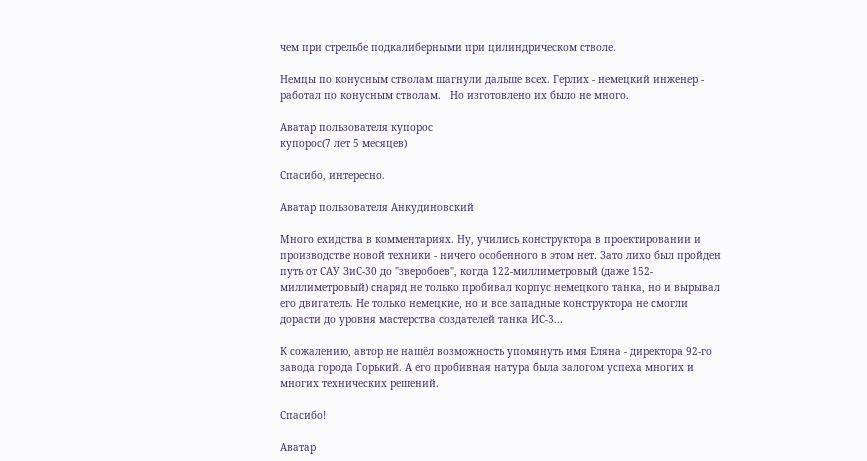чем при стрельбе подкалиберными при цилиндрическом стволе.

Немцы по конусным стволам шагнули дальше всех. Герлих - немецкий инженер - работал по конусным стволам.   Но изготовлено их было не много.

Аватар пользователя купорос
купорос(7 лет 5 месяцев)

Спасибо, интересно.

Аватар пользователя Анкудиновский

Много ехидства в комментариях. Ну, учились конструктора в проектировании и производстве новой техники - ничего особенного в этом нет. Зато лихо был пройден путь от САУ ЗиС-30 до "зверобоев", когда 122-миллиметровый (даже 152-миллиметровый) снаряд не только пробивал корпус немецкого танка, но и вырывал его двигатель. Не только немецкие, но и все западные конструктора не смогли дорасти до уровня мастерства создателей танка ИС-3...

К сожалению, автор не нашёл возможность упомянуть имя Еляна - директора 92-го завода города Горький. А его пробивная натура была залогом успеха многих и многих технических решений.

Спасибо!

Аватар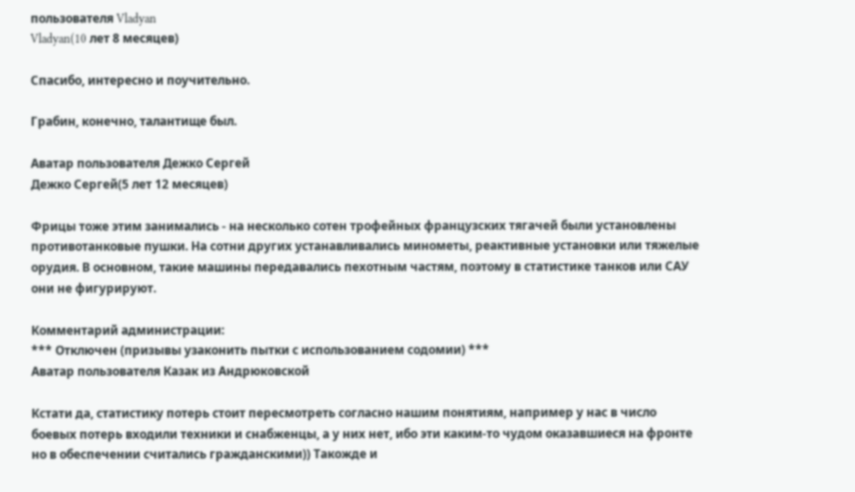пользователя Vladyan
Vladyan(10 лет 8 месяцев)

Спасибо, интересно и поучительно.

Грабин, конечно, талантище был.

Аватар пользователя Дежко Сергей
Дежко Сергей(5 лет 12 месяцев)

Фрицы тоже этим занимались - на несколько сотен трофейных французских тягачей были установлены противотанковые пушки. На сотни других устанавливались минометы, реактивные установки или тяжелые орудия. В основном, такие машины передавались пехотным частям, поэтому в статистике танков или САУ они не фигурируют.

Комментарий администрации:
*** Отключен (призывы узаконить пытки с использованием содомии) ***
Аватар пользователя Казак из Андрюковской

Кстати да, статистику потерь стоит пересмотреть согласно нашим понятиям, например у нас в число боевых потерь входили техники и снабженцы, а у них нет, ибо эти каким-то чудом оказавшиеся на фронте но в обеспечении считались гражданскими)) Такожде и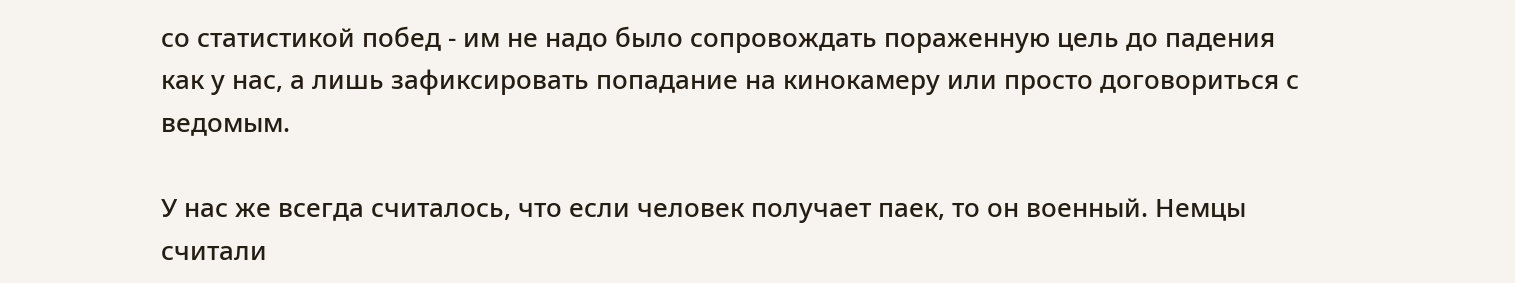со статистикой побед - им не надо было сопровождать пораженную цель до падения как у нас, а лишь зафиксировать попадание на кинокамеру или просто договориться с ведомым.

У нас же всегда считалось, что если человек получает паек, то он военный. Немцы считали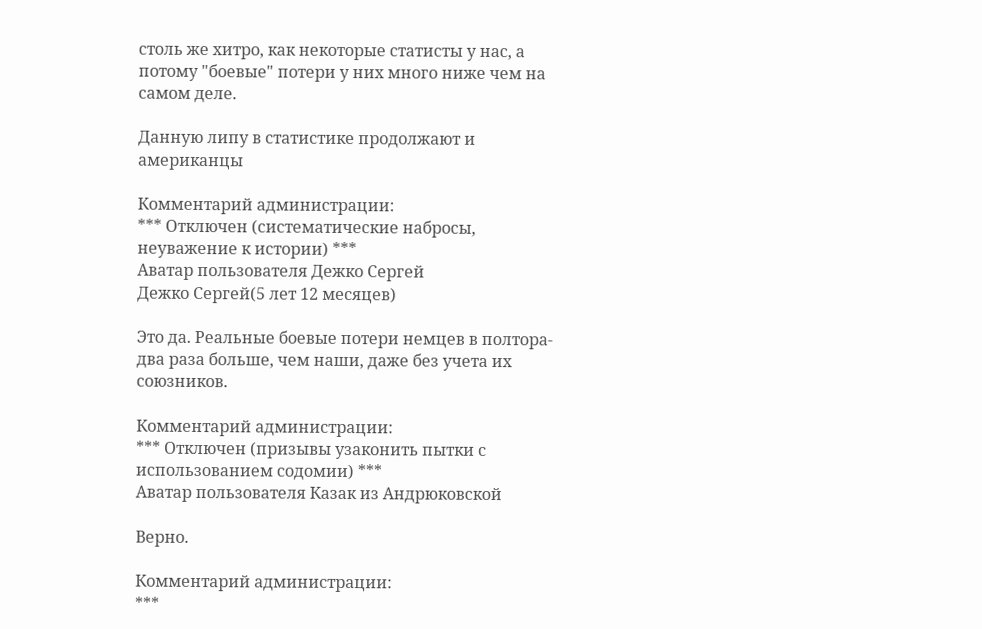столь же хитро, как некоторые статисты у нас, а потому "боевые" потери у них много ниже чем на самом деле.

Данную липу в статистике продолжают и американцы

Комментарий администрации:
*** Отключен (систематические набросы, неуважение к истории) ***
Аватар пользователя Дежко Сергей
Дежко Сергей(5 лет 12 месяцев)

Это да. Реальные боевые потери немцев в полтора-два раза больше, чем наши, даже без учета их союзников.

Комментарий администрации:
*** Отключен (призывы узаконить пытки с использованием содомии) ***
Аватар пользователя Казак из Андрюковской

Верно.

Комментарий администрации:
***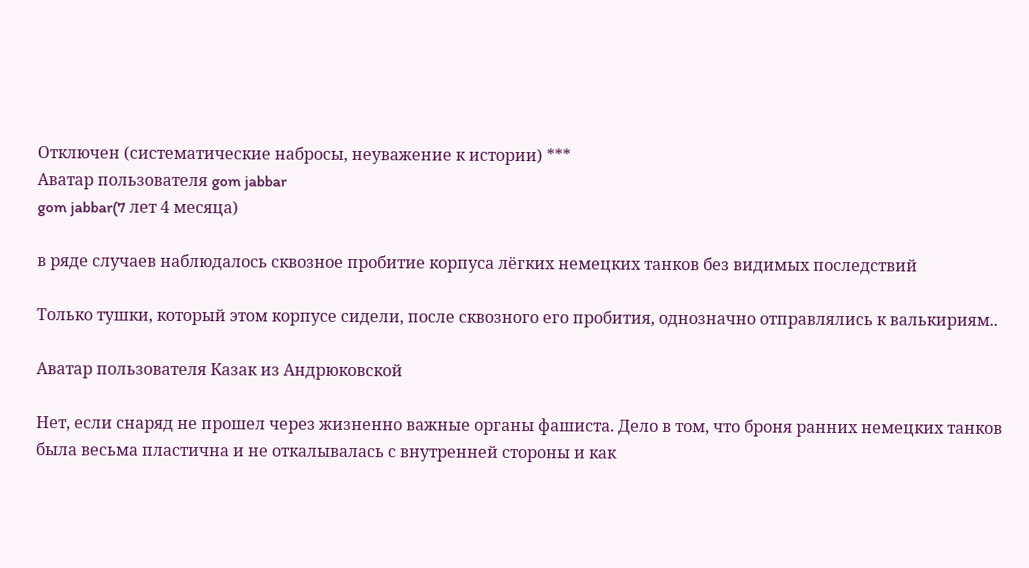Отключен (систематические набросы, неуважение к истории) ***
Аватар пользователя gom jabbar
gom jabbar(7 лет 4 месяца)

в ряде случаев наблюдалось сквозное пробитие корпуса лёгких немецких танков без видимых последствий

Только тушки, который этом корпусе сидели, после сквозного его пробития, однозначно отправлялись к валькириям..

Аватар пользователя Казак из Андрюковской

Нет, если снаряд не прошел через жизненно важные органы фашиста. Дело в том, что броня ранних немецких танков была весьма пластична и не откалывалась с внутренней стороны и как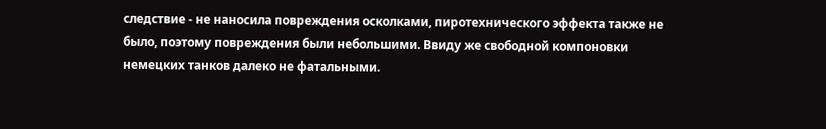следствие - не наносила повреждения осколками, пиротехнического эффекта также не было, поэтому повреждения были небольшими. Ввиду же свободной компоновки немецких танков далеко не фатальными.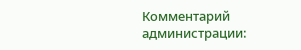Комментарий администрации: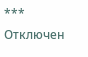*** Отключен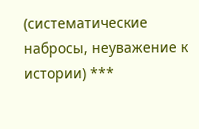(систематические набросы, неуважение к истории) ***